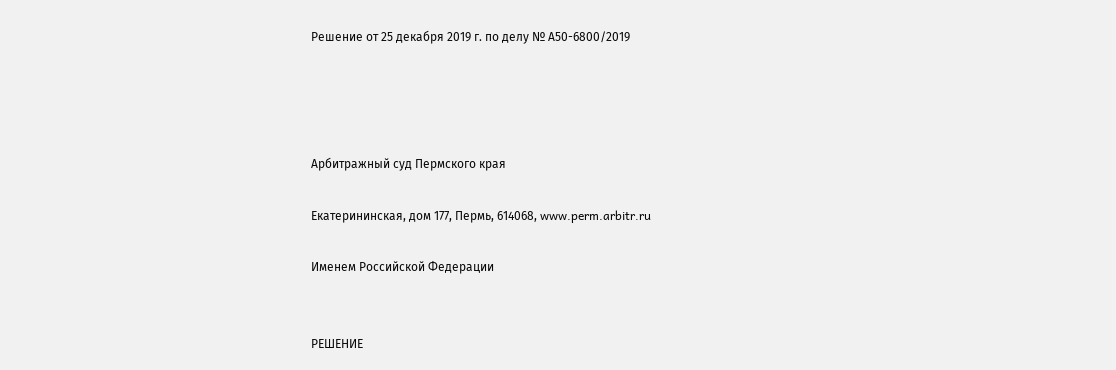Решение от 25 декабря 2019 г. по делу № А50-6800/2019




Арбитражный суд Пермского края

Екатерининская, дом 177, Пермь, 614068, www.perm.arbitr.ru

Именем Российской Федерации


РЕШЕНИЕ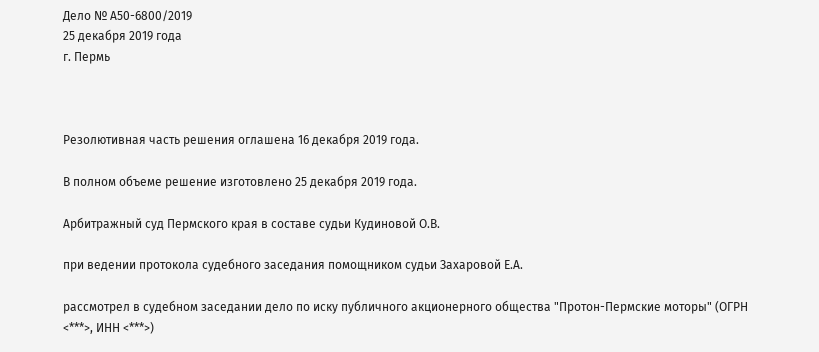Дело № А50-6800/2019
25 декабря 2019 года
г. Пермь



Резолютивная часть решения оглашена 16 декабря 2019 года.

В полном объеме решение изготовлено 25 декабря 2019 года.

Арбитражный суд Пермского края в составе судьи Кудиновой О.В.

при ведении протокола судебного заседания помощником судьи Захаровой Е.А.

рассмотрел в судебном заседании дело по иску публичного акционерного общества "Протон-Пермские моторы" (ОГРН <***>, ИНН <***>)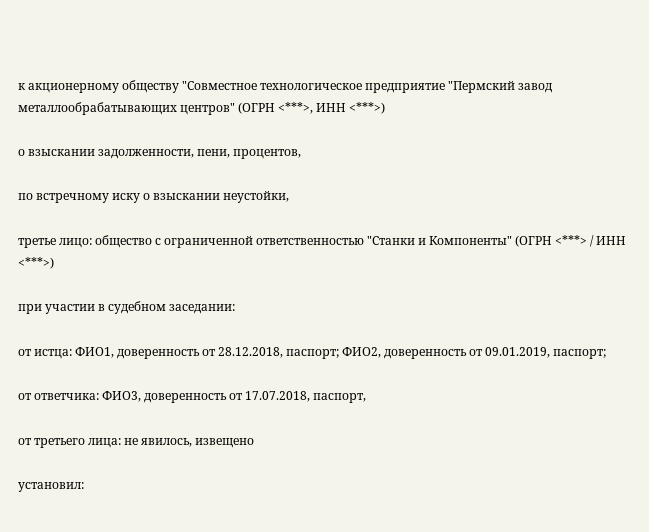к акционерному обществу "Совместное технологическое предприятие "Пермский завод металлообрабатывающих центров" (ОГРН <***>, ИНН <***>)

о взыскании задолженности, пени, процентов,

по встречному иску о взыскании неустойки,

третье лицо: общество с ограниченной ответственностью "Станки и Компоненты" (ОГРН <***> / ИНН <***>)

при участии в судебном заседании:

от истца: ФИО1, доверенность от 28.12.2018, паспорт; ФИО2, доверенность от 09.01.2019, паспорт;

от ответчика: ФИО3, доверенность от 17.07.2018, паспорт,

от третьего лица: не явилось, извещено

установил: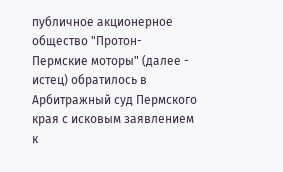публичное акционерное общество "Протон-Пермские моторы" (далее - истец) обратилось в Арбитражный суд Пермского края с исковым заявлением к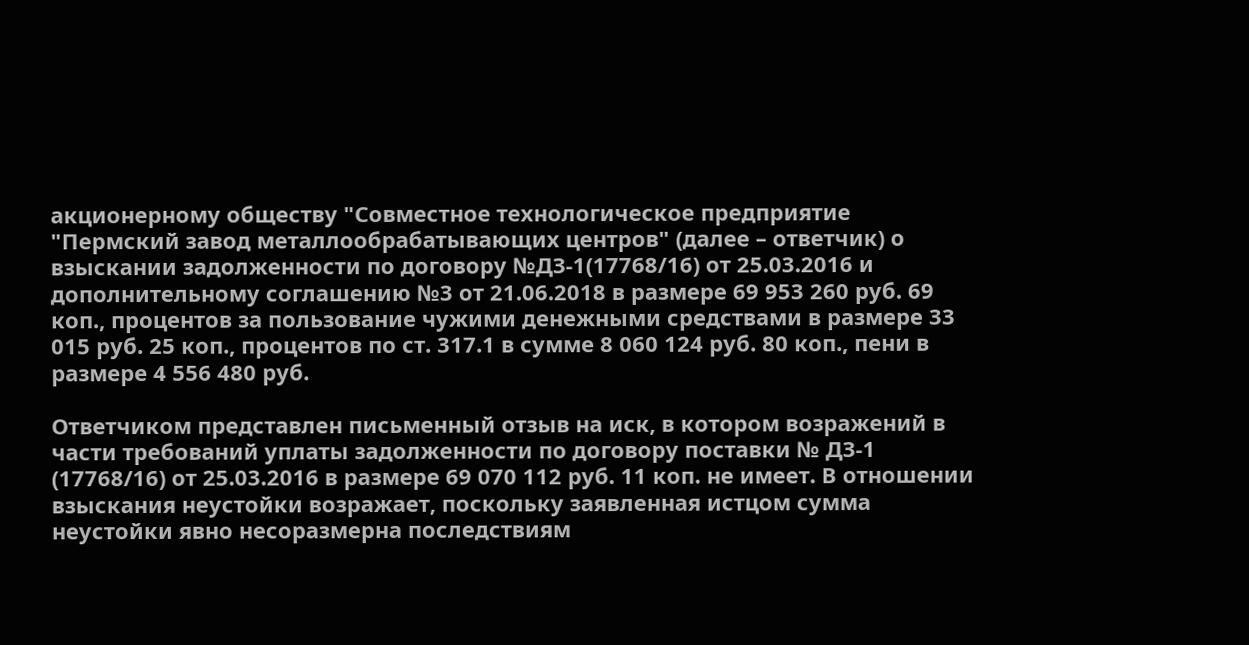акционерному обществу "Совместное технологическое предприятие "Пермский завод металлообрабатывающих центров" (далее – ответчик) о взыскании задолженности по договору №ДЗ-1(17768/16) от 25.03.2016 и дополнительному соглашению №3 от 21.06.2018 в размере 69 953 260 руб. 69 коп., процентов за пользование чужими денежными средствами в размере 33 015 руб. 25 коп., процентов по ст. 317.1 в сумме 8 060 124 руб. 80 коп., пени в размере 4 556 480 руб.

Ответчиком представлен письменный отзыв на иск, в котором возражений в части требований уплаты задолженности по договору поставки № ДЗ-1 (17768/16) от 25.03.2016 в размере 69 070 112 руб. 11 коп. не имеет. В отношении взыскания неустойки возражает, поскольку заявленная истцом сумма неустойки явно несоразмерна последствиям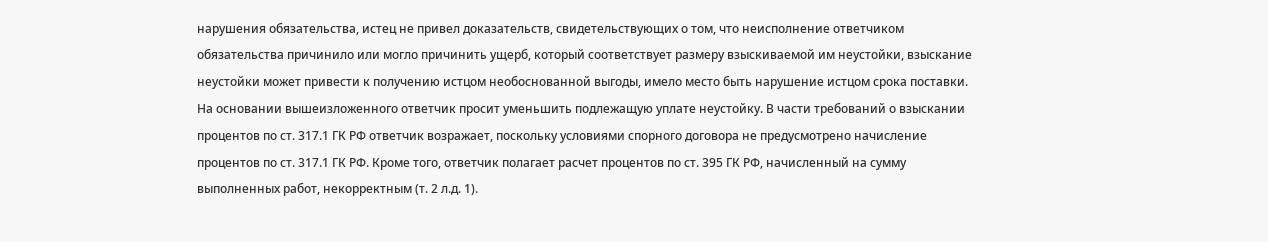нарушения обязательства, истец не привел доказательств, свидетельствующих о том, что неисполнение ответчиком обязательства причинило или могло причинить ущерб, который соответствует размеру взыскиваемой им неустойки, взыскание неустойки может привести к получению истцом необоснованной выгоды, имело место быть нарушение истцом срока поставки. На основании вышеизложенного ответчик просит уменьшить подлежащую уплате неустойку. В части требований о взыскании процентов по ст. 317.1 ГК РФ ответчик возражает, поскольку условиями спорного договора не предусмотрено начисление процентов по ст. 317.1 ГК РФ. Кроме того, ответчик полагает расчет процентов по ст. 395 ГК РФ, начисленный на сумму выполненных работ, некорректным (т. 2 л.д. 1).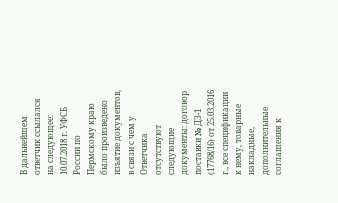В дальнейшем ответчик ссылался на следующее: 10.07.2018 г. УФСБ России по Пермскому краю было произведено изъятие документов, в связи с чем у Ответчика отсутствуют следующие документы: договор поставки № ДЗ-1 (17768/16) от 25.03.2016 г., все спецификации к нему, товарные накладные, дополнительные соглашения к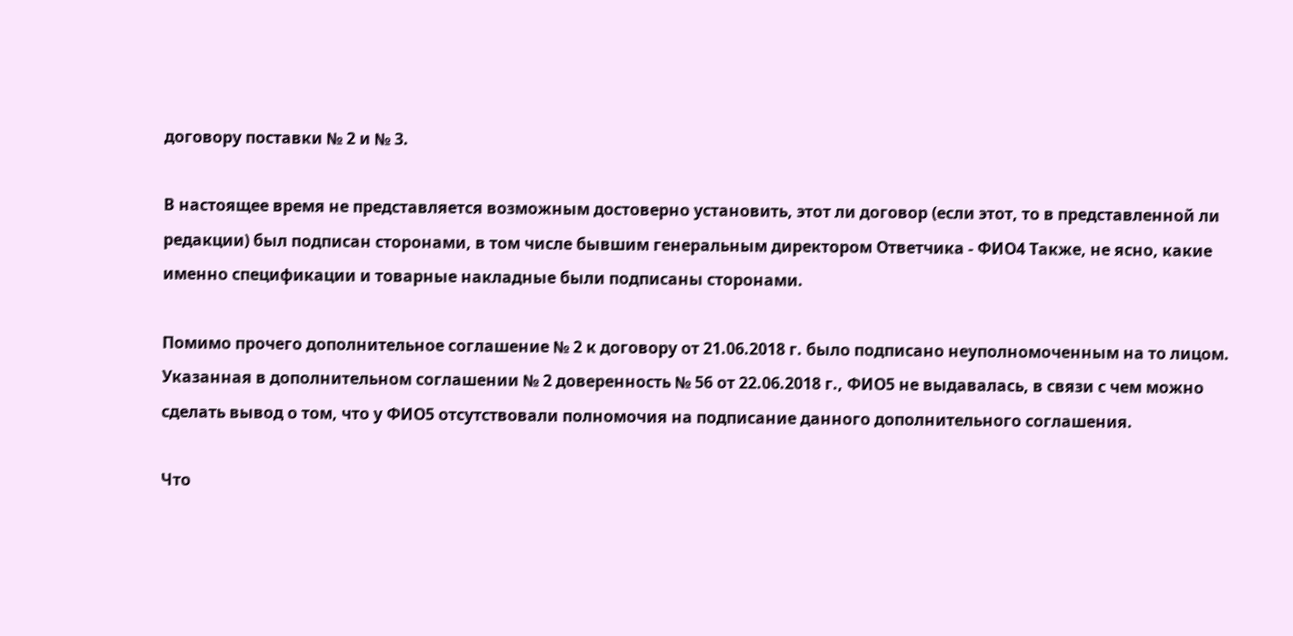договору поставки № 2 и № 3.

В настоящее время не представляется возможным достоверно установить, этот ли договор (если этот, то в представленной ли редакции) был подписан сторонами, в том числе бывшим генеральным директором Ответчика - ФИО4 Также, не ясно, какие именно спецификации и товарные накладные были подписаны сторонами.

Помимо прочего дополнительное соглашение № 2 к договору от 21.06.2018 г. было подписано неуполномоченным на то лицом. Указанная в дополнительном соглашении № 2 доверенность № 56 от 22.06.2018 г., ФИО5 не выдавалась, в связи с чем можно сделать вывод о том, что у ФИО5 отсутствовали полномочия на подписание данного дополнительного соглашения.

Что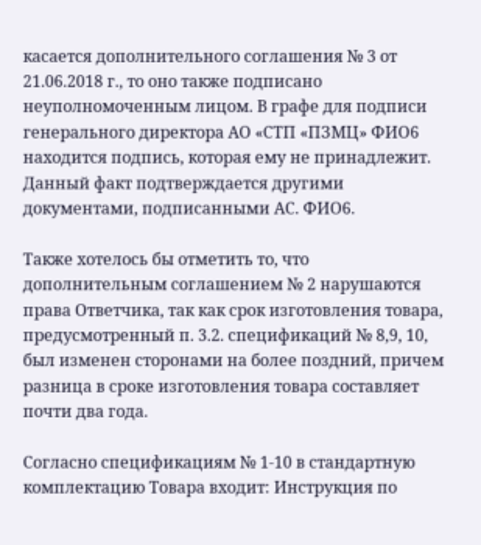касается дополнительного соглашения № 3 от 21.06.2018 г., то оно также подписано неуполномоченным лицом. В графе для подписи генерального директора АО «СТП «ПЗМЦ» ФИО6 находится подпись, которая ему не принадлежит. Данный факт подтверждается другими документами, подписанными АС. ФИО6.

Также хотелось бы отметить то, что дополнительным соглашением № 2 нарушаются права Ответчика, так как срок изготовления товара, предусмотренный п. 3.2. спецификаций № 8,9, 10, был изменен сторонами на более поздний, причем разница в сроке изготовления товара составляет почти два года.

Согласно спецификациям № 1-10 в стандартную комплектацию Товара входит: Инструкция по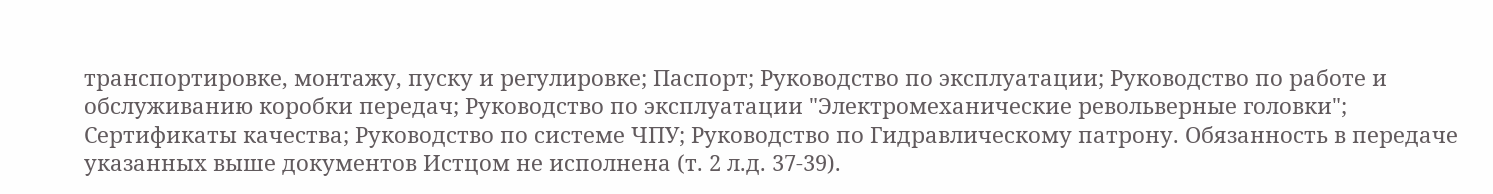транспортировке, монтажу, пуску и регулировке; Паспорт; Руководство по эксплуатации; Руководство по работе и обслуживанию коробки передач; Руководство по эксплуатации "Электромеханические револьверные головки"; Сертификаты качества; Руководство по системе ЧПУ; Руководство по Гидравлическому патрону. Обязанность в передаче указанных выше документов Истцом не исполнена (т. 2 л.д. 37-39).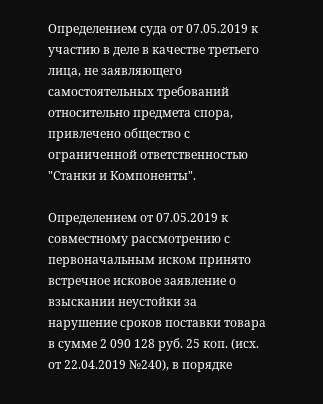Определением суда от 07.05.2019 к участию в деле в качестве третьего лица, не заявляющего самостоятельных требований относительно предмета спора, привлечено общество с ограниченной ответственностью "Станки и Компоненты".

Определением от 07.05.2019 к совместному рассмотрению с первоначальным иском принято встречное исковое заявление о взыскании неустойки за нарушение сроков поставки товара в сумме 2 090 128 руб. 25 коп. (исх. от 22.04.2019 №240), в порядке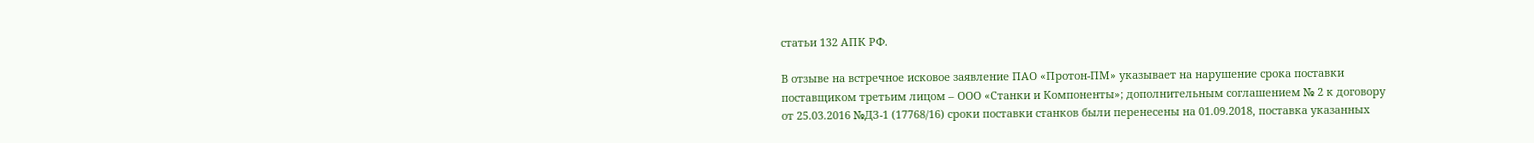статьи 132 АПК РФ.

В отзыве на встречное исковое заявление ПАО «Протон-ПМ» указывает на нарушение срока поставки поставщиком третьим лицом – ООО «Станки и Компоненты»; дополнительным соглашением № 2 к договору от 25.03.2016 №ДЗ-1 (17768/16) сроки поставки станков были перенесены на 01.09.2018, поставка указанных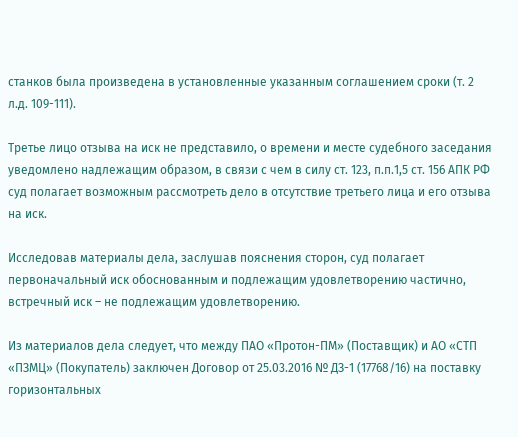станков была произведена в установленные указанным соглашением сроки (т. 2 л.д. 109-111).

Третье лицо отзыва на иск не представило, о времени и месте судебного заседания уведомлено надлежащим образом, в связи с чем в силу ст. 123, п.п.1,5 ст. 156 АПК РФ суд полагает возможным рассмотреть дело в отсутствие третьего лица и его отзыва на иск.

Исследовав материалы дела, заслушав пояснения сторон, суд полагает первоначальный иск обоснованным и подлежащим удовлетворению частично, встречный иск – не подлежащим удовлетворению.

Из материалов дела следует, что между ПАО «Протон-ПМ» (Поставщик) и АО «СТП «ПЗМЦ» (Покупатель) заключен Договор от 25.03.2016 № ДЗ-1 (17768/16) на поставку горизонтальных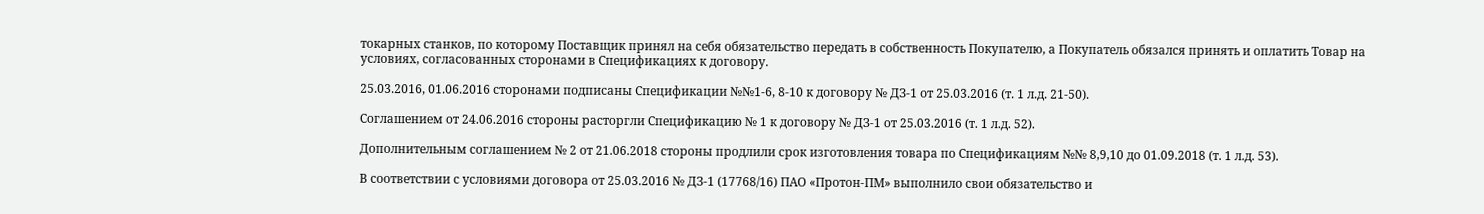токарных станков, по которому Поставщик принял на себя обязательство передать в собственность Покупателю, а Покупатель обязался принять и оплатить Товар на условиях, согласованных сторонами в Спецификациях к договору.

25.03.2016, 01.06.2016 сторонами подписаны Спецификации №№1-6, 8-10 к договору № ДЗ-1 от 25.03.2016 (т. 1 л.д. 21-50).

Соглашением от 24.06.2016 стороны расторгли Спецификацию № 1 к договору № ДЗ-1 от 25.03.2016 (т. 1 л.д. 52).

Дополнительным соглашением № 2 от 21.06.2018 стороны продлили срок изготовления товара по Спецификациям №№ 8,9,10 до 01.09.2018 (т. 1 л.д. 53).

В соответствии с условиями договора от 25.03.2016 № ДЗ-1 (17768/16) ПАО «Протон-ПМ» выполнило свои обязательство и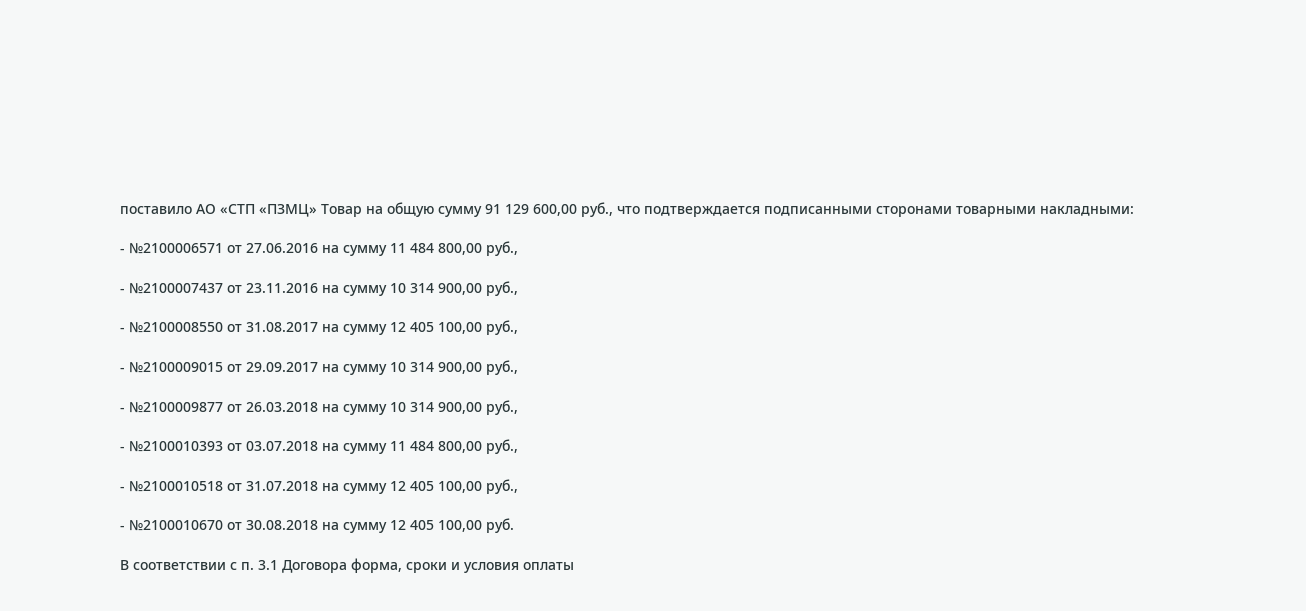поставило АО «СТП «ПЗМЦ» Товар на общую сумму 91 129 600,00 руб., что подтверждается подписанными сторонами товарными накладными:

- №2100006571 от 27.06.2016 на сумму 11 484 800,00 руб.,

- №2100007437 от 23.11.2016 на сумму 10 314 900,00 руб.,

- №2100008550 от 31.08.2017 на сумму 12 405 100,00 руб.,

- №2100009015 от 29.09.2017 на сумму 10 314 900,00 руб.,

- №2100009877 от 26.03.2018 на сумму 10 314 900,00 руб.,

- №2100010393 от 03.07.2018 на сумму 11 484 800,00 руб.,

- №2100010518 от 31.07.2018 на сумму 12 405 100,00 руб.,

- №2100010670 от 30.08.2018 на сумму 12 405 100,00 руб.

В соответствии с п. 3.1 Договора форма, сроки и условия оплаты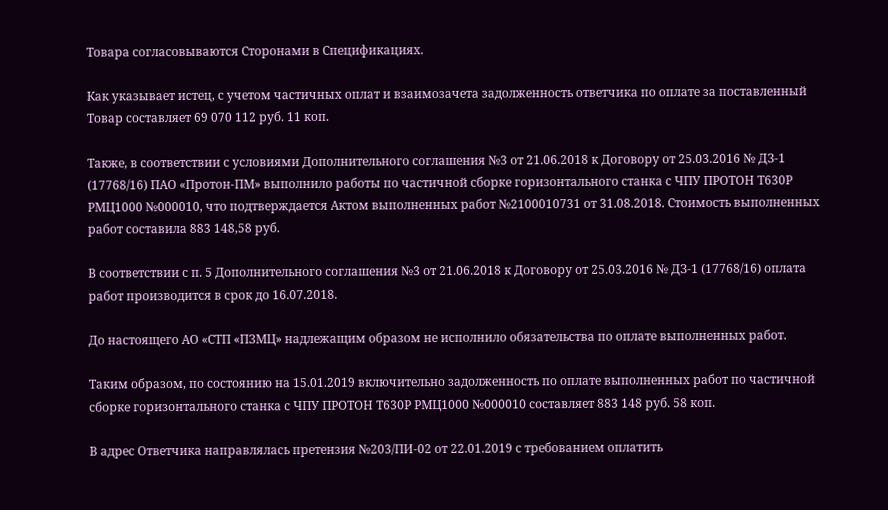Товара согласовываются Сторонами в Спецификациях.

Как указывает истец, с учетом частичных оплат и взаимозачета задолженность ответчика по оплате за поставленный Товар составляет 69 070 112 руб. 11 коп.

Также, в соответствии с условиями Дополнительного соглашения №3 от 21.06.2018 к Договору от 25.03.2016 № ДЗ-1 (17768/16) ПАО «Протон-ПМ» выполнило работы по частичной сборке горизонтального станка с ЧПУ ПРОТОН Т630Р РМЦ1000 №000010, что подтверждается Актом выполненных работ №2100010731 от 31.08.2018. Стоимость выполненных работ составила 883 148,58 руб.

В соответствии с п. 5 Дополнительного соглашения №3 от 21.06.2018 к Договору от 25.03.2016 № ДЗ-1 (17768/16) оплата работ производится в срок до 16.07.2018.

До настоящего АО «СТП «ПЗМЦ» надлежащим образом не исполнило обязательства по оплате выполненных работ.

Таким образом, по состоянию на 15.01.2019 включительно задолженность по оплате выполненных работ по частичной сборке горизонтального станка с ЧПУ ПРОТОН Т630Р РМЦ1000 №000010 составляет 883 148 руб. 58 коп.

В адрес Ответчика направлялась претензия №203/ПИ-02 от 22.01.2019 с требованием оплатить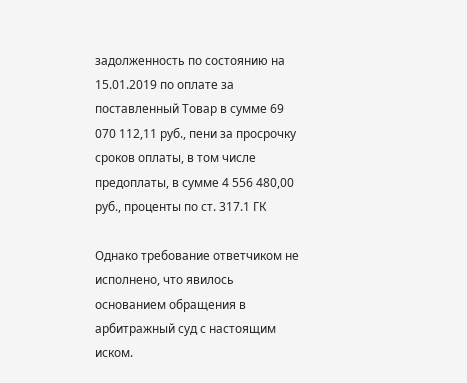задолженность по состоянию на 15.01.2019 по оплате за поставленный Товар в сумме 69 070 112,11 руб., пени за просрочку сроков оплаты, в том числе предоплаты, в сумме 4 556 480,00 руб., проценты по ст. 317.1 ГК

Однако требование ответчиком не исполнено, что явилось основанием обращения в арбитражный суд с настоящим иском.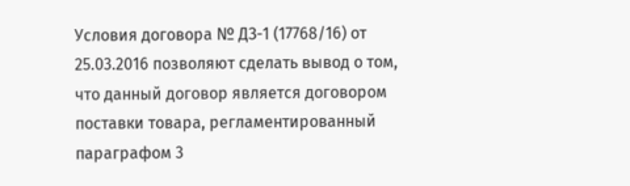Условия договора № ДЗ-1 (17768/16) от 25.03.2016 позволяют сделать вывод о том, что данный договор является договором поставки товара, регламентированный параграфом 3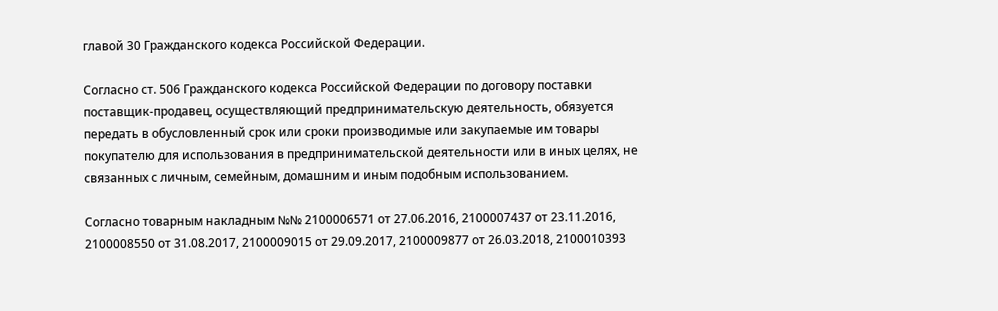главой 30 Гражданского кодекса Российской Федерации.

Согласно ст. 506 Гражданского кодекса Российской Федерации по договору поставки поставщик-продавец, осуществляющий предпринимательскую деятельность, обязуется передать в обусловленный срок или сроки производимые или закупаемые им товары покупателю для использования в предпринимательской деятельности или в иных целях, не связанных с личным, семейным, домашним и иным подобным использованием.

Согласно товарным накладным №№ 2100006571 от 27.06.2016, 2100007437 от 23.11.2016, 2100008550 от 31.08.2017, 2100009015 от 29.09.2017, 2100009877 от 26.03.2018, 2100010393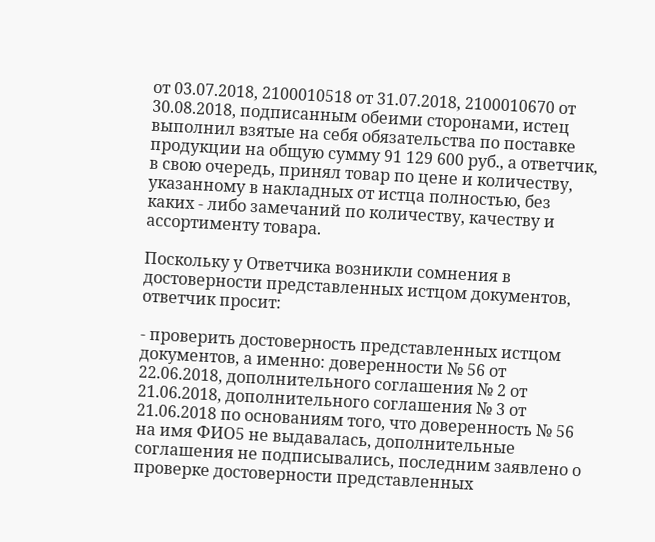от 03.07.2018, 2100010518 от 31.07.2018, 2100010670 от 30.08.2018, подписанным обеими сторонами, истец выполнил взятые на себя обязательства по поставке продукции на общую сумму 91 129 600 руб., а ответчик, в свою очередь, принял товар по цене и количеству, указанному в накладных от истца полностью, без каких - либо замечаний по количеству, качеству и ассортименту товара.

Поскольку у Ответчика возникли сомнения в достоверности представленных истцом документов, ответчик просит:

- проверить достоверность представленных истцом документов, а именно: доверенности № 56 от 22.06.2018, дополнительного соглашения № 2 от 21.06.2018, дополнительного соглашения № 3 от 21.06.2018 по основаниям того, что доверенность № 56 на имя ФИО5 не выдавалась, дополнительные соглашения не подписывались, последним заявлено о проверке достоверности представленных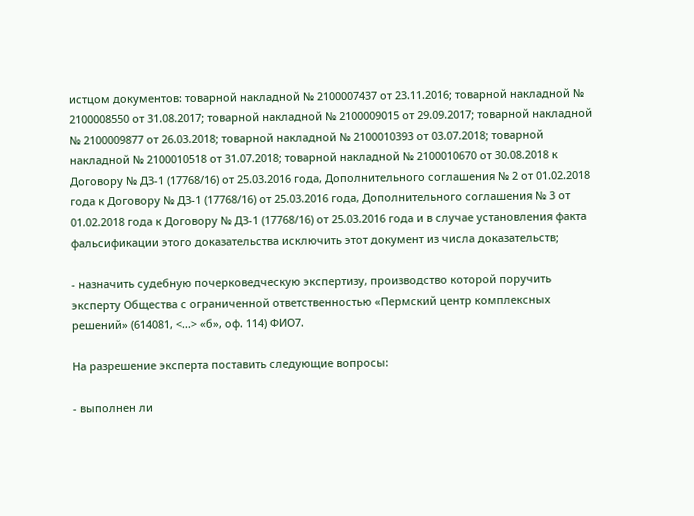истцом документов: товарной накладной № 2100007437 от 23.11.2016; товарной накладной № 2100008550 от 31.08.2017; товарной накладной № 2100009015 от 29.09.2017; товарной накладной № 2100009877 от 26.03.2018; товарной накладной № 2100010393 от 03.07.2018; товарной накладной № 2100010518 от 31.07.2018; товарной накладной № 2100010670 от 30.08.2018 к Договору № ДЗ-1 (17768/16) от 25.03.2016 года, Дополнительного соглашения № 2 от 01.02.2018 года к Договору № ДЗ-1 (17768/16) от 25.03.2016 года, Дополнительного соглашения № 3 от 01.02.2018 года к Договору № ДЗ-1 (17768/16) от 25.03.2016 года и в случае установления факта фальсификации этого доказательства исключить этот документ из числа доказательств;

- назначить судебную почерковедческую экспертизу, производство которой поручить эксперту Общества с ограниченной ответственностью «Пермский центр комплексных решений» (614081, <...> «б», оф. 114) ФИО7.

На разрешение эксперта поставить следующие вопросы:

- выполнен ли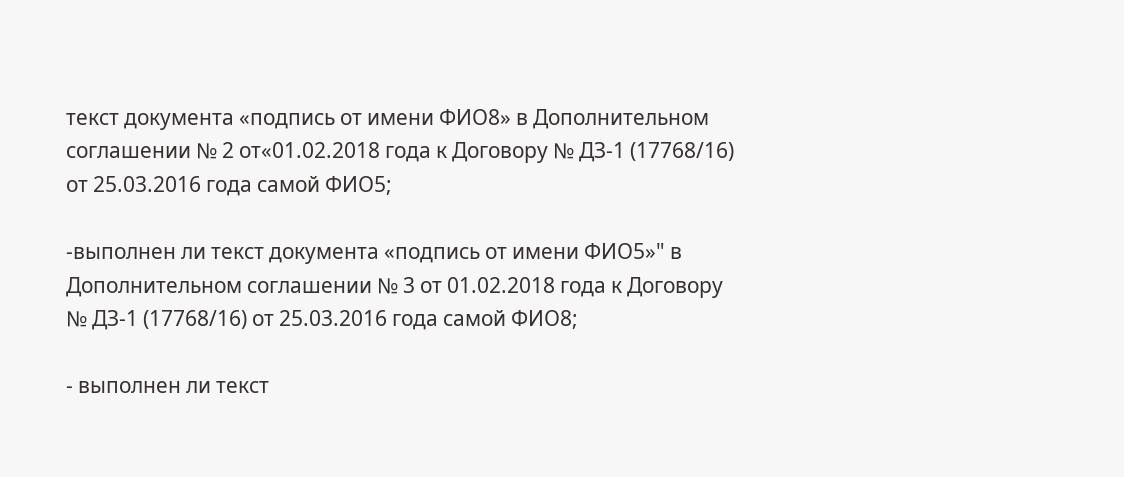текст документа «подпись от имени ФИО8» в Дополнительном соглашении № 2 от«01.02.2018 года к Договору № ДЗ-1 (17768/16) от 25.03.2016 года самой ФИО5;

-выполнен ли текст документа «подпись от имени ФИО5»" в Дополнительном соглашении № 3 от 01.02.2018 года к Договору № ДЗ-1 (17768/16) от 25.03.2016 года самой ФИО8;

- выполнен ли текст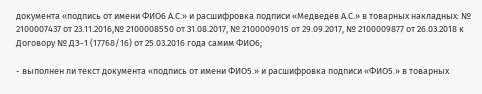документа «подпись от имени ФИО6 А.С.» и расшифровка подписи «Медведев А.С.» в товарных накладных: № 2100007437 от 23.11.2016,№ 2100008550 от 31.08.2017, № 2100009015 от 29.09.2017, № 2100009877 от 26.03.2018 к Договору № ДЗ-1 (17768/16) от 25.03.2016 года самим ФИО6;

- выполнен ли текст документа «подпись от имени ФИО5.» и расшифровка подписи «ФИО5.» в товарных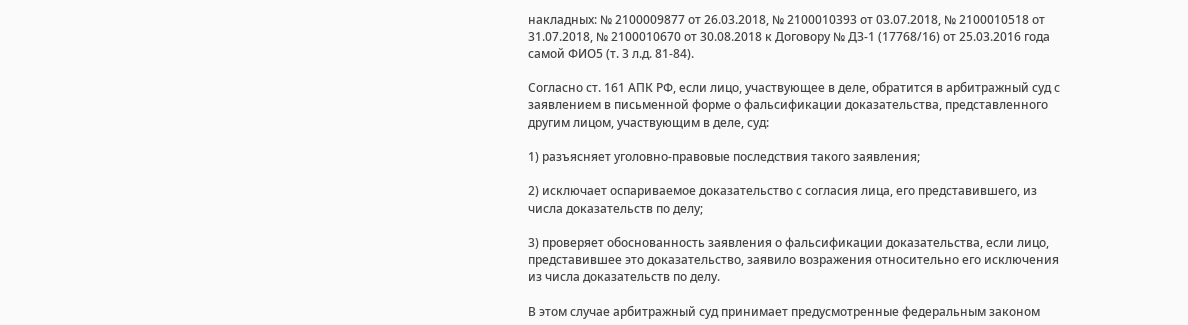накладных: № 2100009877 от 26.03.2018, № 2100010393 от 03.07.2018, № 2100010518 от 31.07.2018, № 2100010670 от 30.08.2018 к Договору № ДЗ-1 (17768/16) от 25.03.2016 года самой ФИО5 (т. 3 л.д. 81-84).

Согласно ст. 161 АПК РФ, если лицо, участвующее в деле, обратится в арбитражный суд с заявлением в письменной форме о фальсификации доказательства, представленного другим лицом, участвующим в деле, суд:

1) разъясняет уголовно-правовые последствия такого заявления;

2) исключает оспариваемое доказательство с согласия лица, его представившего, из числа доказательств по делу;

3) проверяет обоснованность заявления о фальсификации доказательства, если лицо, представившее это доказательство, заявило возражения относительно его исключения из числа доказательств по делу.

В этом случае арбитражный суд принимает предусмотренные федеральным законом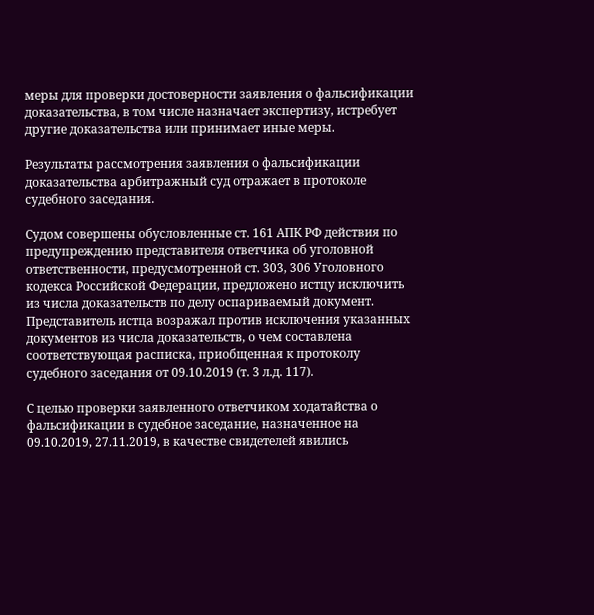меры для проверки достоверности заявления о фальсификации доказательства, в том числе назначает экспертизу, истребует другие доказательства или принимает иные меры.

Результаты рассмотрения заявления о фальсификации доказательства арбитражный суд отражает в протоколе судебного заседания.

Судом совершены обусловленные ст. 161 АПК РФ действия по предупреждению представителя ответчика об уголовной ответственности, предусмотренной ст. 303, 306 Уголовного кодекса Российской Федерации, предложено истцу исключить из числа доказательств по делу оспариваемый документ. Представитель истца возражал против исключения указанных документов из числа доказательств, о чем составлена соответствующая расписка, приобщенная к протоколу судебного заседания от 09.10.2019 (т. 3 л.д. 117).

С целью проверки заявленного ответчиком ходатайства о фальсификации в судебное заседание, назначенное на 09.10.2019, 27.11.2019, в качестве свидетелей явились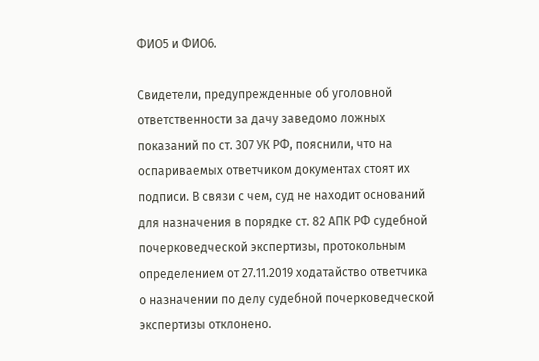ФИО5 и ФИО6.

Свидетели, предупрежденные об уголовной ответственности за дачу заведомо ложных показаний по ст. 307 УК РФ, пояснили, что на оспариваемых ответчиком документах стоят их подписи. В связи с чем, суд не находит оснований для назначения в порядке ст. 82 АПК РФ судебной почерковедческой экспертизы, протокольным определением от 27.11.2019 ходатайство ответчика о назначении по делу судебной почерковедческой экспертизы отклонено.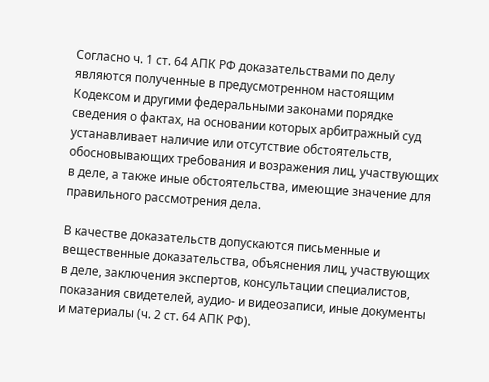Согласно ч. 1 ст. 64 АПК РФ доказательствами по делу являются полученные в предусмотренном настоящим Кодексом и другими федеральными законами порядке сведения о фактах, на основании которых арбитражный суд устанавливает наличие или отсутствие обстоятельств, обосновывающих требования и возражения лиц, участвующих в деле, а также иные обстоятельства, имеющие значение для правильного рассмотрения дела.

В качестве доказательств допускаются письменные и вещественные доказательства, объяснения лиц, участвующих в деле, заключения экспертов, консультации специалистов, показания свидетелей, аудио- и видеозаписи, иные документы и материалы (ч. 2 ст. 64 АПК РФ).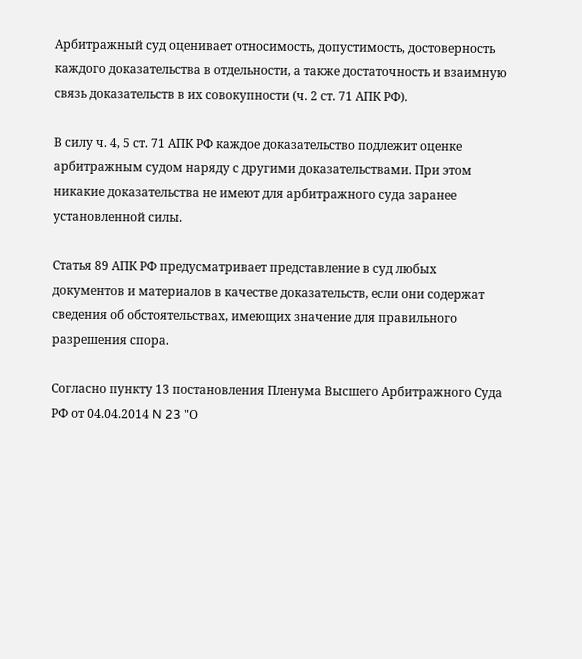Арбитражный суд оценивает относимость, допустимость, достоверность каждого доказательства в отдельности, а также достаточность и взаимную связь доказательств в их совокупности (ч. 2 ст. 71 АПК РФ).

В силу ч. 4, 5 ст. 71 АПК РФ каждое доказательство подлежит оценке арбитражным судом наряду с другими доказательствами. При этом никакие доказательства не имеют для арбитражного суда заранее установленной силы.

Статья 89 АПК РФ предусматривает представление в суд любых документов и материалов в качестве доказательств, если они содержат сведения об обстоятельствах, имеющих значение для правильного разрешения спора.

Согласно пункту 13 постановления Пленума Высшего Арбитражного Суда РФ от 04.04.2014 N 23 "О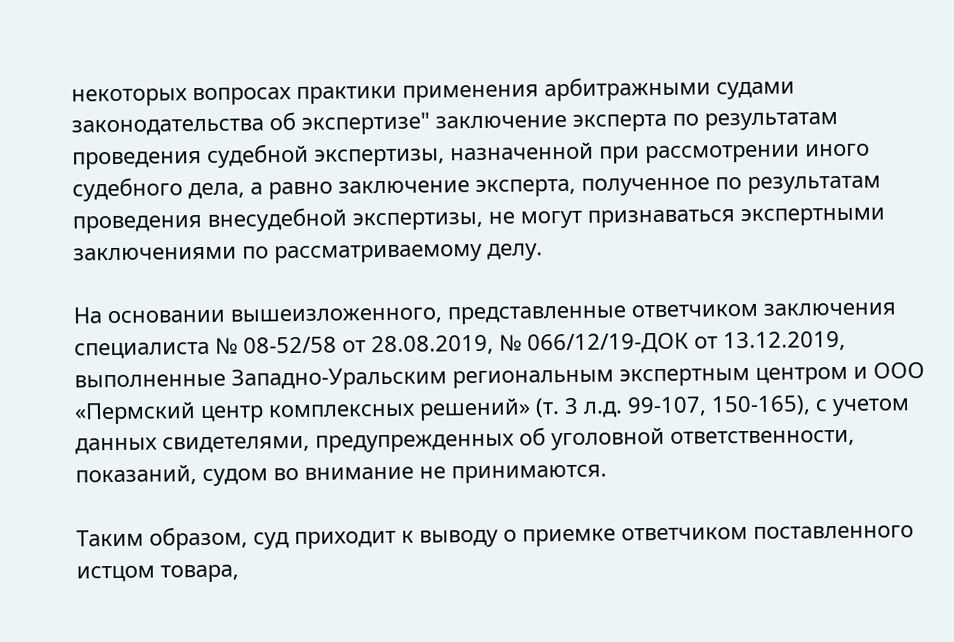некоторых вопросах практики применения арбитражными судами законодательства об экспертизе" заключение эксперта по результатам проведения судебной экспертизы, назначенной при рассмотрении иного судебного дела, а равно заключение эксперта, полученное по результатам проведения внесудебной экспертизы, не могут признаваться экспертными заключениями по рассматриваемому делу.

На основании вышеизложенного, представленные ответчиком заключения специалиста № 08-52/58 от 28.08.2019, № 066/12/19-ДОК от 13.12.2019, выполненные Западно-Уральским региональным экспертным центром и ООО «Пермский центр комплексных решений» (т. 3 л.д. 99-107, 150-165), с учетом данных свидетелями, предупрежденных об уголовной ответственности, показаний, судом во внимание не принимаются.

Таким образом, суд приходит к выводу о приемке ответчиком поставленного истцом товара,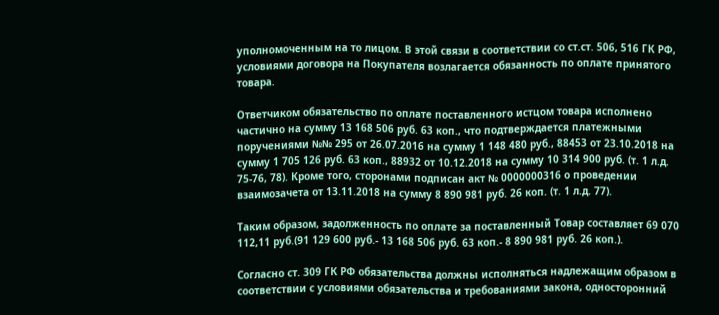уполномоченным на то лицом. В этой связи в соответствии со ст.ст. 506, 516 ГК РФ, условиями договора на Покупателя возлагается обязанность по оплате принятого товара.

Ответчиком обязательство по оплате поставленного истцом товара исполнено частично на сумму 13 168 506 руб. 63 коп., что подтверждается платежными поручениями №№ 295 от 26.07.2016 на сумму 1 148 480 руб., 88453 от 23.10.2018 на сумму 1 705 126 руб. 63 коп., 88932 от 10.12.2018 на сумму 10 314 900 руб. (т. 1 л.д. 75-76, 78). Кроме того, сторонами подписан акт № 0000000316 о проведении взаимозачета от 13.11.2018 на сумму 8 890 981 руб. 26 коп. (т. 1 л.д. 77).

Таким образом, задолженность по оплате за поставленный Товар составляет 69 070 112,11 руб.(91 129 600 руб.- 13 168 506 руб. 63 коп.- 8 890 981 руб. 26 коп.).

Согласно ст. 309 ГК РФ обязательства должны исполняться надлежащим образом в соответствии с условиями обязательства и требованиями закона, односторонний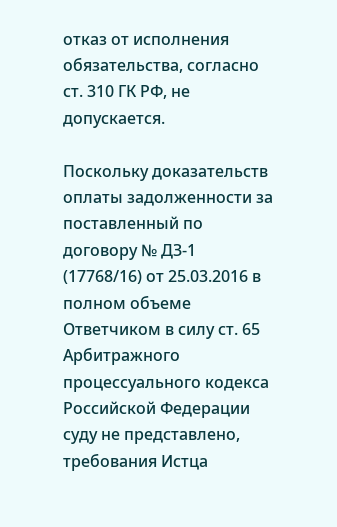отказ от исполнения обязательства, согласно ст. 310 ГК РФ, не допускается.

Поскольку доказательств оплаты задолженности за поставленный по договору № ДЗ-1 (17768/16) от 25.03.2016 в полном объеме Ответчиком в силу ст. 65 Арбитражного процессуального кодекса Российской Федерации суду не представлено, требования Истца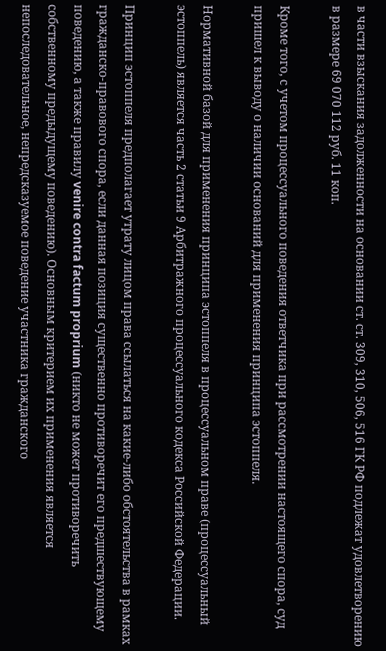в части взыскания задолженности на основании ст. ст. 309, 310, 506, 516 ГК РФ подлежат удовлетворению в размере 69 070 112 руб. 11 коп.

Кроме того, с учетом процессуального поведения ответчика при рассмотрении настоящего спора, суд пришел к выводу о наличии оснований для применения принципа эстоппеля.

Нормативной базой для применения принципа эстоппеля в процессуальном праве (процессуальный эстоппель) является часть 2 статьи 9 Арбитражного процессуального кодекса Российской Федерации.

Принцип эстоппеля предполагает утрату лицом права ссылаться на какие-либо обстоятельства в рамках гражданско-правового спора, если данная позиция существенно противоречит его предшествующему поведению, а также правилу venire contra factum proprium (никто не может противоречить собственному предыдущему поведению). Основным критерием их применения является непоследовательное, непредсказуемое поведение участника гражданского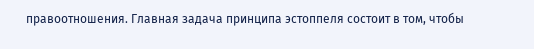правоотношения. Главная задача принципа эстоппеля состоит в том, чтобы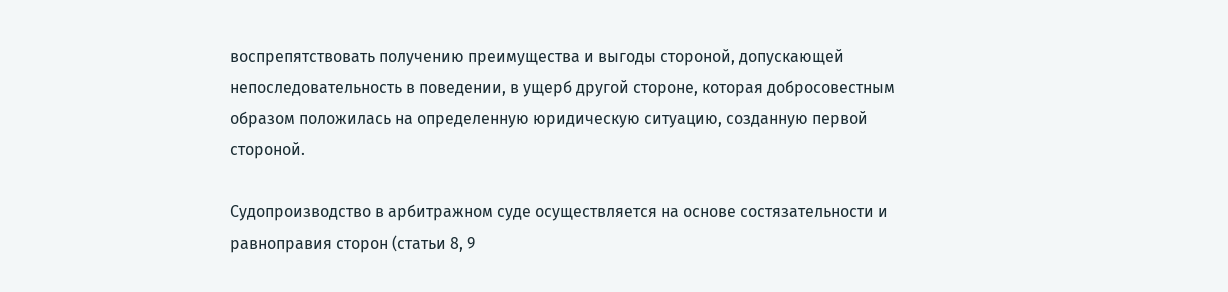воспрепятствовать получению преимущества и выгоды стороной, допускающей непоследовательность в поведении, в ущерб другой стороне, которая добросовестным образом положилась на определенную юридическую ситуацию, созданную первой стороной.

Судопроизводство в арбитражном суде осуществляется на основе состязательности и равноправия сторон (статьи 8, 9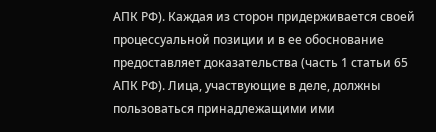АПК РФ). Каждая из сторон придерживается своей процессуальной позиции и в ее обоснование предоставляет доказательства (часть 1 статьи 65 АПК РФ). Лица, участвующие в деле, должны пользоваться принадлежащими ими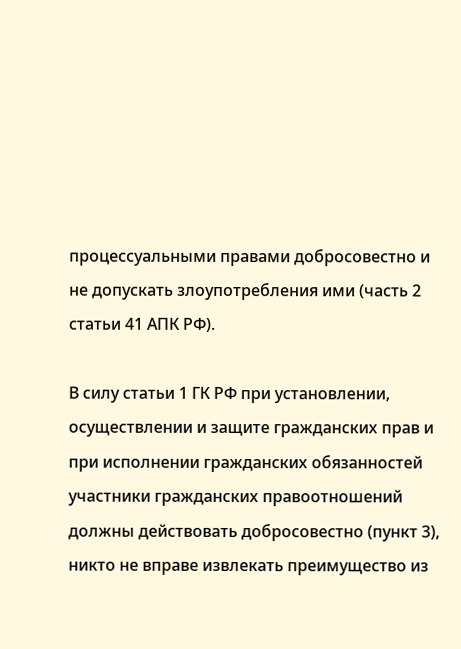процессуальными правами добросовестно и не допускать злоупотребления ими (часть 2 статьи 41 АПК РФ).

В силу статьи 1 ГК РФ при установлении, осуществлении и защите гражданских прав и при исполнении гражданских обязанностей участники гражданских правоотношений должны действовать добросовестно (пункт 3), никто не вправе извлекать преимущество из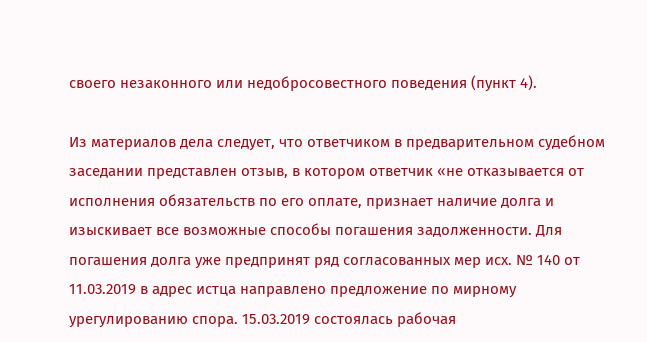своего незаконного или недобросовестного поведения (пункт 4).

Из материалов дела следует, что ответчиком в предварительном судебном заседании представлен отзыв, в котором ответчик «не отказывается от исполнения обязательств по его оплате, признает наличие долга и изыскивает все возможные способы погашения задолженности. Для погашения долга уже предпринят ряд согласованных мер исх. № 140 от 11.03.2019 в адрес истца направлено предложение по мирному урегулированию спора. 15.03.2019 состоялась рабочая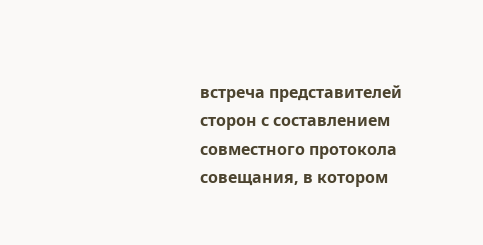встреча представителей сторон с составлением совместного протокола совещания, в котором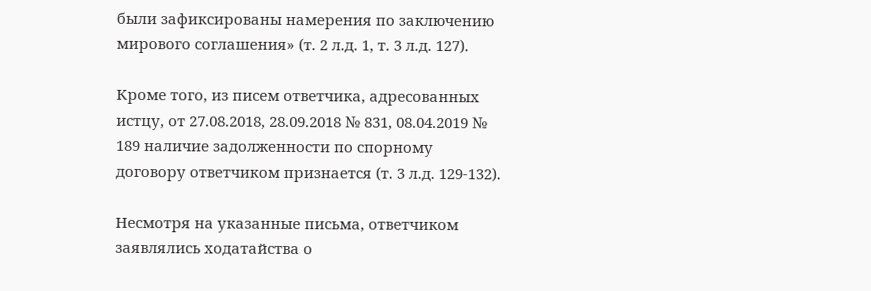были зафиксированы намерения по заключению мирового соглашения» (т. 2 л.д. 1, т. 3 л.д. 127).

Кроме того, из писем ответчика, адресованных истцу, от 27.08.2018, 28.09.2018 № 831, 08.04.2019 № 189 наличие задолженности по спорному договору ответчиком признается (т. 3 л.д. 129-132).

Несмотря на указанные письма, ответчиком заявлялись ходатайства о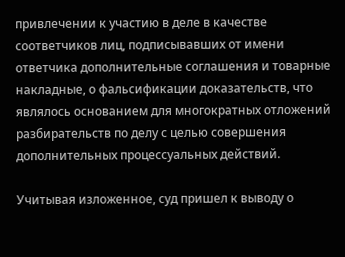привлечении к участию в деле в качестве соответчиков лиц, подписывавших от имени ответчика дополнительные соглашения и товарные накладные, о фальсификации доказательств, что являлось основанием для многократных отложений разбирательств по делу с целью совершения дополнительных процессуальных действий.

Учитывая изложенное, суд пришел к выводу о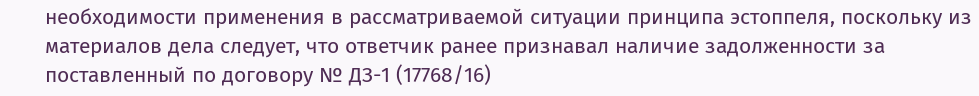необходимости применения в рассматриваемой ситуации принципа эстоппеля, поскольку из материалов дела следует, что ответчик ранее признавал наличие задолженности за поставленный по договору № ДЗ-1 (17768/16)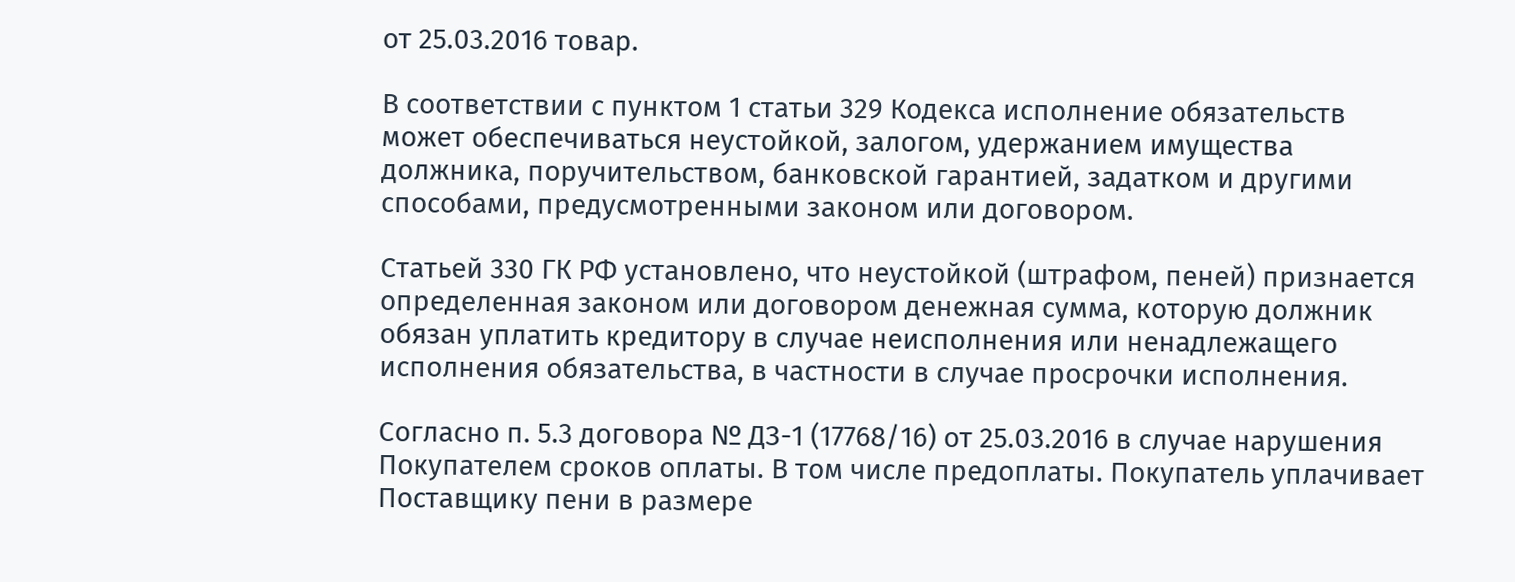от 25.03.2016 товар.

В соответствии с пунктом 1 статьи 329 Кодекса исполнение обязательств может обеспечиваться неустойкой, залогом, удержанием имущества должника, поручительством, банковской гарантией, задатком и другими способами, предусмотренными законом или договором.

Статьей 330 ГК РФ установлено, что неустойкой (штрафом, пеней) признается определенная законом или договором денежная сумма, которую должник обязан уплатить кредитору в случае неисполнения или ненадлежащего исполнения обязательства, в частности в случае просрочки исполнения.

Согласно п. 5.3 договора № ДЗ-1 (17768/16) от 25.03.2016 в случае нарушения Покупателем сроков оплаты. В том числе предоплаты. Покупатель уплачивает Поставщику пени в размере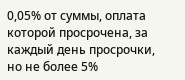0,05% от суммы, оплата которой просрочена, за каждый день просрочки, но не более 5%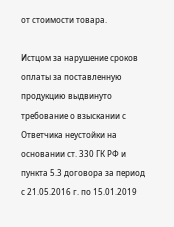от стоимости товара.

Истцом за нарушение сроков оплаты за поставленную продукцию выдвинуто требование о взыскании с Ответчика неустойки на основании ст. 330 ГК РФ и пункта 5.3 договора за период с 21.05.2016 г. по 15.01.2019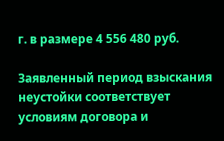г. в размере 4 556 480 руб.

Заявленный период взыскания неустойки соответствует условиям договора и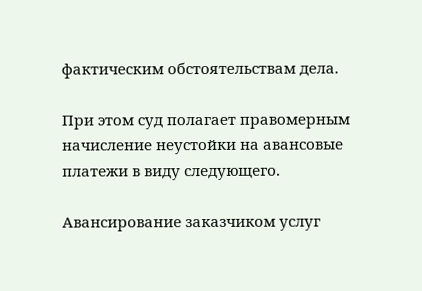фактическим обстоятельствам дела.

При этом суд полагает правомерным начисление неустойки на авансовые платежи в виду следующего.

Авансирование заказчиком услуг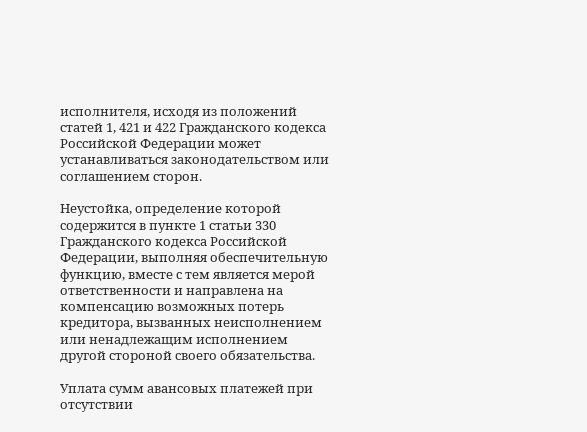исполнителя, исходя из положений статей 1, 421 и 422 Гражданского кодекса Российской Федерации может устанавливаться законодательством или соглашением сторон.

Неустойка, определение которой содержится в пункте 1 статьи 330 Гражданского кодекса Российской Федерации, выполняя обеспечительную функцию, вместе с тем является мерой ответственности и направлена на компенсацию возможных потерь кредитора, вызванных неисполнением или ненадлежащим исполнением другой стороной своего обязательства.

Уплата сумм авансовых платежей при отсутствии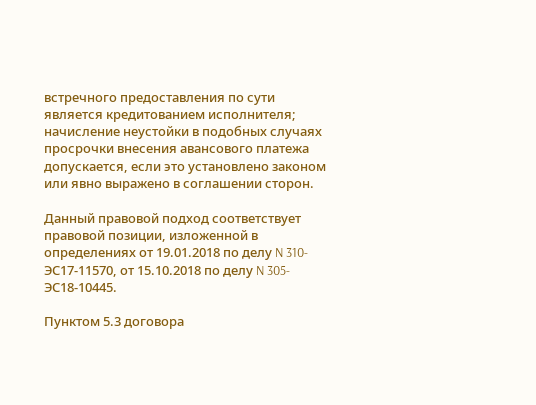встречного предоставления по сути является кредитованием исполнителя; начисление неустойки в подобных случаях просрочки внесения авансового платежа допускается, если это установлено законом или явно выражено в соглашении сторон.

Данный правовой подход соответствует правовой позиции, изложенной в определениях от 19.01.2018 по делу N 310-ЭС17-11570, от 15.10.2018 по делу N 305-ЭС18-10445.

Пунктом 5.3 договора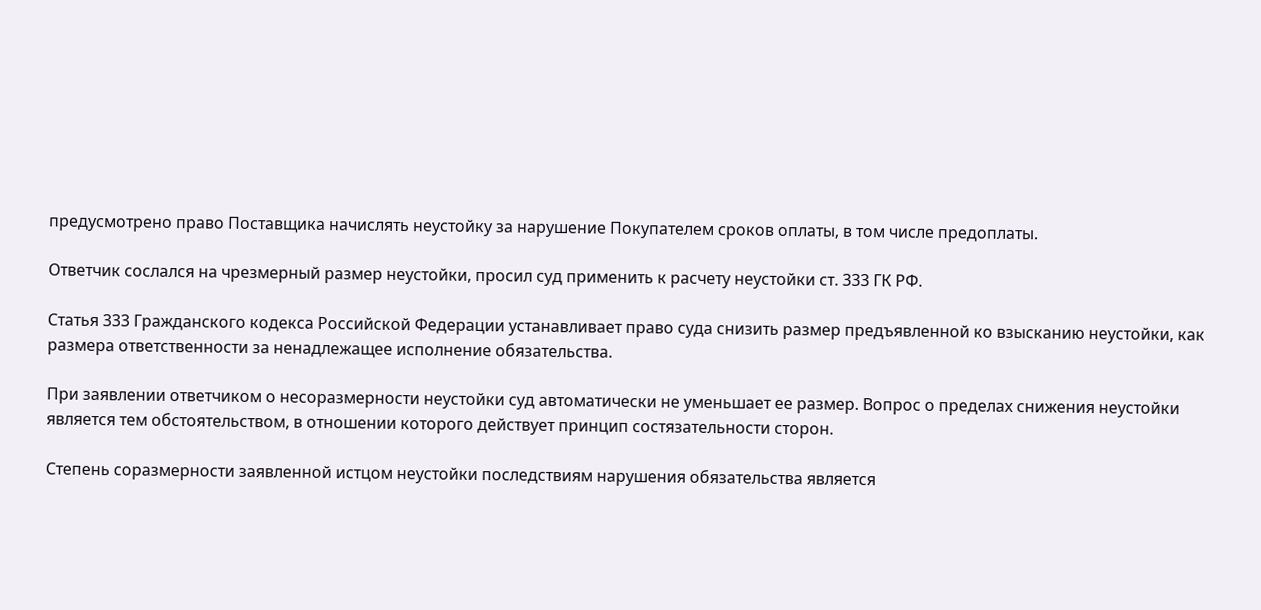предусмотрено право Поставщика начислять неустойку за нарушение Покупателем сроков оплаты, в том числе предоплаты.

Ответчик сослался на чрезмерный размер неустойки, просил суд применить к расчету неустойки ст. 333 ГК РФ.

Статья 333 Гражданского кодекса Российской Федерации устанавливает право суда снизить размер предъявленной ко взысканию неустойки, как размера ответственности за ненадлежащее исполнение обязательства.

При заявлении ответчиком о несоразмерности неустойки суд автоматически не уменьшает ее размер. Вопрос о пределах снижения неустойки является тем обстоятельством, в отношении которого действует принцип состязательности сторон.

Степень соразмерности заявленной истцом неустойки последствиям нарушения обязательства является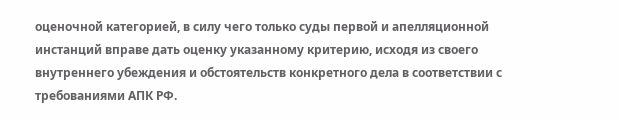оценочной категорией, в силу чего только суды первой и апелляционной инстанций вправе дать оценку указанному критерию, исходя из своего внутреннего убеждения и обстоятельств конкретного дела в соответствии с требованиями АПК РФ.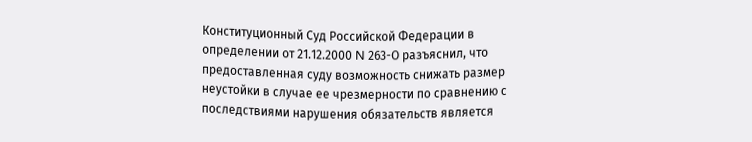Конституционный Суд Российской Федерации в определении от 21.12.2000 N 263-О разъяснил, что предоставленная суду возможность снижать размер неустойки в случае ее чрезмерности по сравнению с последствиями нарушения обязательств является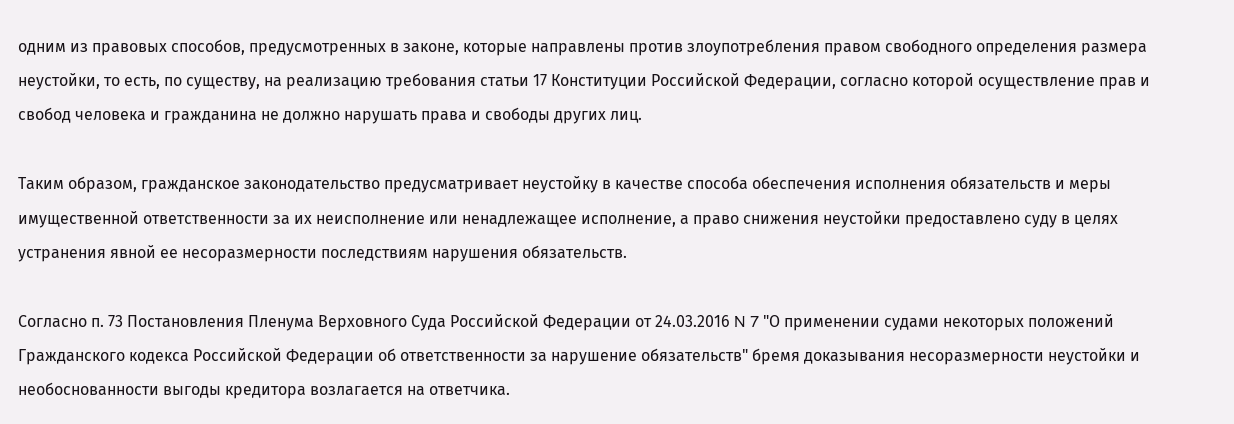одним из правовых способов, предусмотренных в законе, которые направлены против злоупотребления правом свободного определения размера неустойки, то есть, по существу, на реализацию требования статьи 17 Конституции Российской Федерации, согласно которой осуществление прав и свобод человека и гражданина не должно нарушать права и свободы других лиц.

Таким образом, гражданское законодательство предусматривает неустойку в качестве способа обеспечения исполнения обязательств и меры имущественной ответственности за их неисполнение или ненадлежащее исполнение, а право снижения неустойки предоставлено суду в целях устранения явной ее несоразмерности последствиям нарушения обязательств.

Согласно п. 73 Постановления Пленума Верховного Суда Российской Федерации от 24.03.2016 N 7 "О применении судами некоторых положений Гражданского кодекса Российской Федерации об ответственности за нарушение обязательств" бремя доказывания несоразмерности неустойки и необоснованности выгоды кредитора возлагается на ответчика.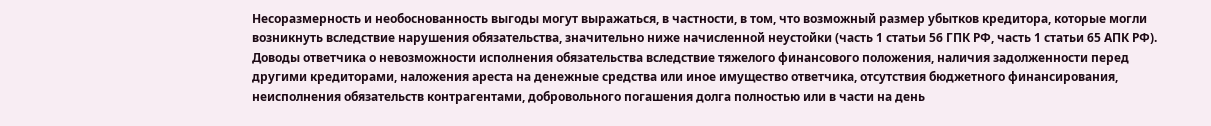Несоразмерность и необоснованность выгоды могут выражаться, в частности, в том, что возможный размер убытков кредитора, которые могли возникнуть вследствие нарушения обязательства, значительно ниже начисленной неустойки (часть 1 статьи 56 ГПК РФ, часть 1 статьи 65 АПК РФ). Доводы ответчика о невозможности исполнения обязательства вследствие тяжелого финансового положения, наличия задолженности перед другими кредиторами, наложения ареста на денежные средства или иное имущество ответчика, отсутствия бюджетного финансирования, неисполнения обязательств контрагентами, добровольного погашения долга полностью или в части на день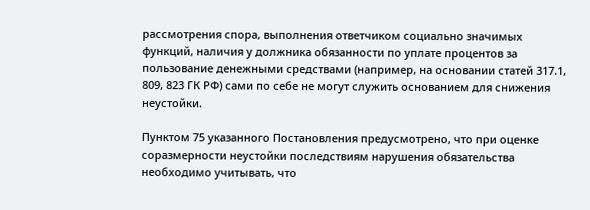рассмотрения спора, выполнения ответчиком социально значимых функций, наличия у должника обязанности по уплате процентов за пользование денежными средствами (например, на основании статей 317.1, 809, 823 ГК РФ) сами по себе не могут служить основанием для снижения неустойки.

Пунктом 75 указанного Постановления предусмотрено, что при оценке соразмерности неустойки последствиям нарушения обязательства необходимо учитывать, что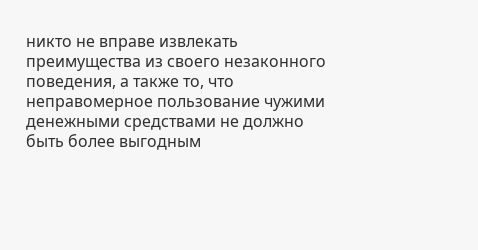никто не вправе извлекать преимущества из своего незаконного поведения, а также то, что неправомерное пользование чужими денежными средствами не должно быть более выгодным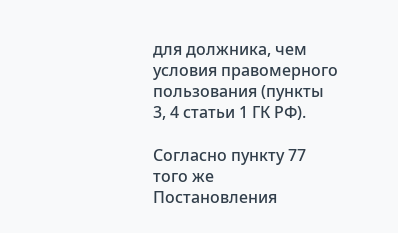для должника, чем условия правомерного пользования (пункты 3, 4 статьи 1 ГК РФ).

Согласно пункту 77 того же Постановления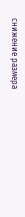снижение размера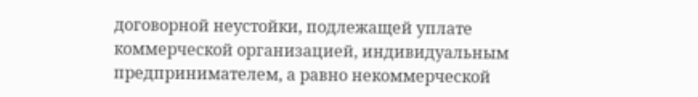договорной неустойки, подлежащей уплате коммерческой организацией, индивидуальным предпринимателем, а равно некоммерческой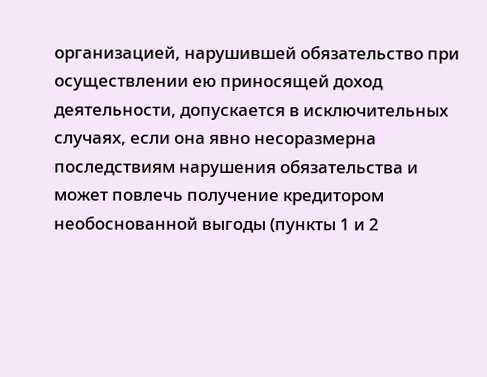организацией, нарушившей обязательство при осуществлении ею приносящей доход деятельности, допускается в исключительных случаях, если она явно несоразмерна последствиям нарушения обязательства и может повлечь получение кредитором необоснованной выгоды (пункты 1 и 2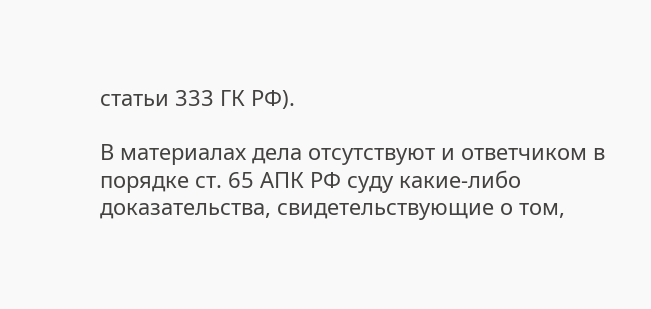статьи 333 ГК РФ).

В материалах дела отсутствуют и ответчиком в порядке ст. 65 АПК РФ суду какие-либо доказательства, свидетельствующие о том,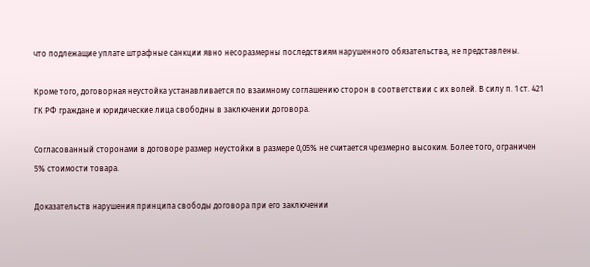что подлежащие уплате штрафные санкции явно несоразмерны последствиям нарушенного обязательства, не представлены.

Кроме того, договорная неустойка устанавливается по взаимному соглашению сторон в соответствии с их волей. В силу п. 1 ст. 421 ГК РФ граждане и юридические лица свободны в заключении договора.

Согласованный сторонами в договоре размер неустойки в размере 0,05% не считается чрезмерно высоким. Более того, ограничен 5% стоимости товара.

Доказательств нарушения принципа свободы договора при его заключении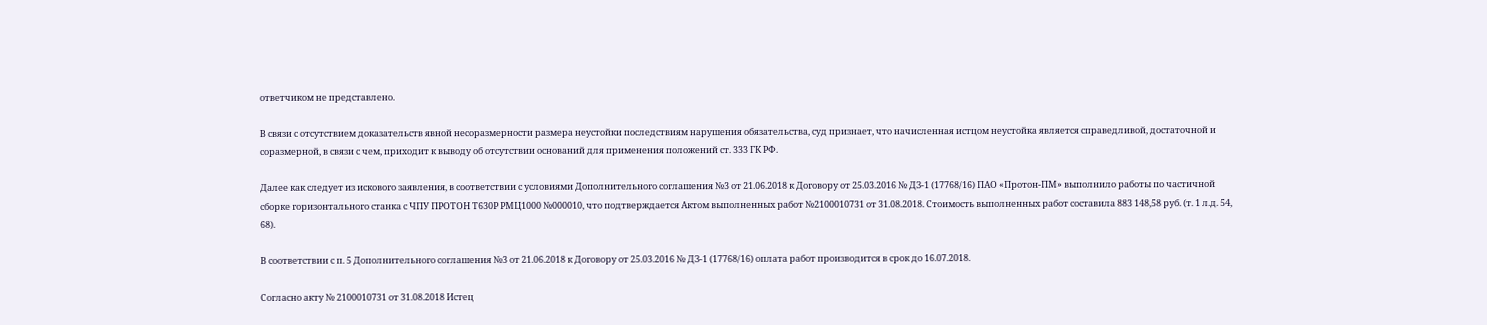ответчиком не представлено.

В связи с отсутствием доказательств явной несоразмерности размера неустойки последствиям нарушения обязательства, суд признает, что начисленная истцом неустойка является справедливой, достаточной и соразмерной, в связи с чем, приходит к выводу об отсутствии оснований для применения положений ст. 333 ГК РФ.

Далее как следует из искового заявления, в соответствии с условиями Дополнительного соглашения №3 от 21.06.2018 к Договору от 25.03.2016 № ДЗ-1 (17768/16) ПАО «Протон-ПМ» выполнило работы по частичной сборке горизонтального станка с ЧПУ ПРОТОН Т630Р РМЦ1000 №000010, что подтверждается Актом выполненных работ №2100010731 от 31.08.2018. Стоимость выполненных работ составила 883 148,58 руб. (т. 1 л.д. 54, 68).

В соответствии с п. 5 Дополнительного соглашения №3 от 21.06.2018 к Договору от 25.03.2016 № ДЗ-1 (17768/16) оплата работ производится в срок до 16.07.2018.

Согласно акту № 2100010731 от 31.08.2018 Истец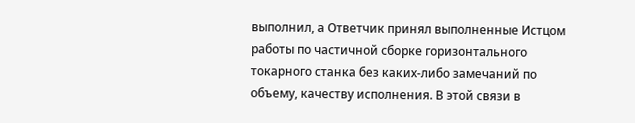выполнил, а Ответчик принял выполненные Истцом работы по частичной сборке горизонтального токарного станка без каких-либо замечаний по объему, качеству исполнения. В этой связи в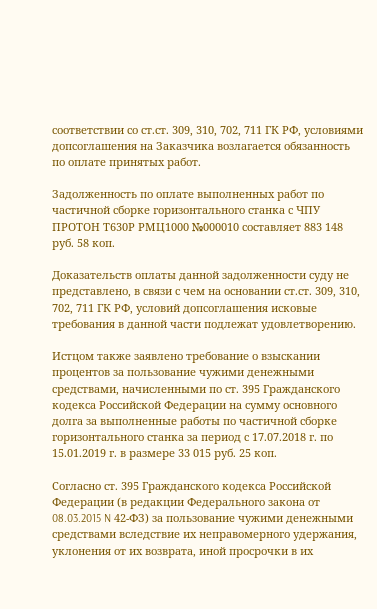соответствии со ст.ст. 309, 310, 702, 711 ГК РФ, условиями допсоглашения на Заказчика возлагается обязанность по оплате принятых работ.

Задолженность по оплате выполненных работ по частичной сборке горизонтального станка с ЧПУ ПРОТОН Т630Р РМЦ1000 №000010 составляет 883 148 руб. 58 коп.

Доказательств оплаты данной задолженности суду не представлено, в связи с чем на основании ст.ст. 309, 310, 702, 711 ГК РФ, условий допсоглашения исковые требования в данной части подлежат удовлетворению.

Истцом также заявлено требование о взыскании процентов за пользование чужими денежными средствами, начисленными по ст. 395 Гражданского кодекса Российской Федерации на сумму основного долга за выполненные работы по частичной сборке горизонтального станка за период с 17.07.2018 г. по 15.01.2019 г. в размере 33 015 руб. 25 коп.

Согласно ст. 395 Гражданского кодекса Российской Федерации (в редакции Федерального закона от 08.03.2015 N 42-ФЗ) за пользование чужими денежными средствами вследствие их неправомерного удержания, уклонения от их возврата, иной просрочки в их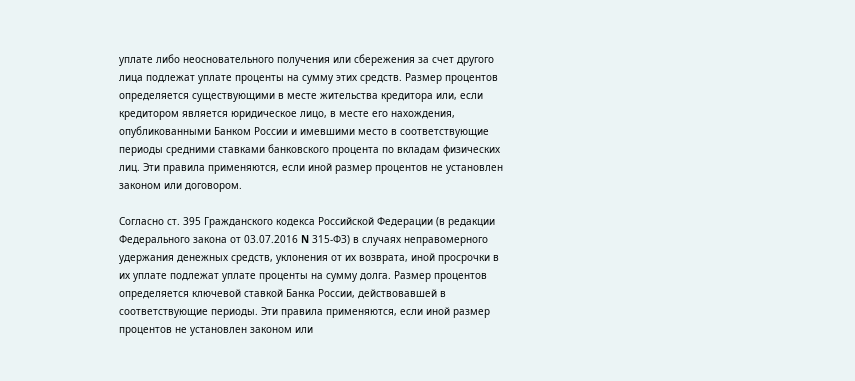уплате либо неосновательного получения или сбережения за счет другого лица подлежат уплате проценты на сумму этих средств. Размер процентов определяется существующими в месте жительства кредитора или, если кредитором является юридическое лицо, в месте его нахождения, опубликованными Банком России и имевшими место в соответствующие периоды средними ставками банковского процента по вкладам физических лиц. Эти правила применяются, если иной размер процентов не установлен законом или договором.

Согласно ст. 395 Гражданского кодекса Российской Федерации (в редакции Федерального закона от 03.07.2016 N 315-ФЗ) в случаях неправомерного удержания денежных средств, уклонения от их возврата, иной просрочки в их уплате подлежат уплате проценты на сумму долга. Размер процентов определяется ключевой ставкой Банка России, действовавшей в соответствующие периоды. Эти правила применяются, если иной размер процентов не установлен законом или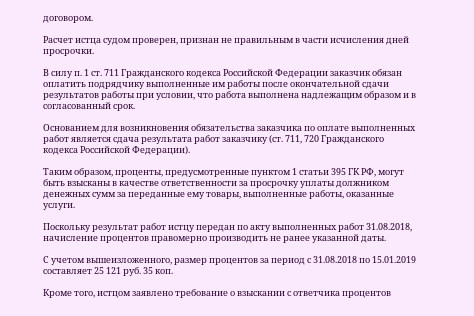договором.

Расчет истца судом проверен, признан не правильным в части исчисления дней просрочки.

В силу п. 1 ст. 711 Гражданского кодекса Российской Федерации заказчик обязан оплатить подрядчику выполненные им работы после окончательной сдачи результатов работы при условии, что работа выполнена надлежащим образом и в согласованный срок.

Основанием для возникновения обязательства заказчика по оплате выполненных работ является сдача результата работ заказчику (ст. 711, 720 Гражданского кодекса Российской Федерации).

Таким образом, проценты, предусмотренные пунктом 1 статьи 395 ГК РФ, могут быть взысканы в качестве ответственности за просрочку уплаты должником денежных сумм за переданные ему товары, выполненные работы, оказанные услуги.

Поскольку результат работ истцу передан по акту выполненных работ 31.08.2018, начисление процентов правомерно производить не ранее указанной даты.

С учетом вышеизложенного, размер процентов за период с 31.08.2018 по 15.01.2019 составляет 25 121 руб. 35 коп.

Кроме того, истцом заявлено требование о взыскании с ответчика процентов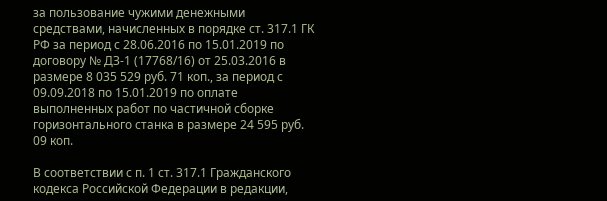за пользование чужими денежными средствами, начисленных в порядке ст. 317.1 ГК РФ за период с 28.06.2016 по 15.01.2019 по договору № ДЗ-1 (17768/16) от 25.03.2016 в размере 8 035 529 руб. 71 коп., за период с 09.09.2018 по 15.01.2019 по оплате выполненных работ по частичной сборке горизонтального станка в размере 24 595 руб. 09 коп.

В соответствии с п. 1 ст. 317.1 Гражданского кодекса Российской Федерации в редакции,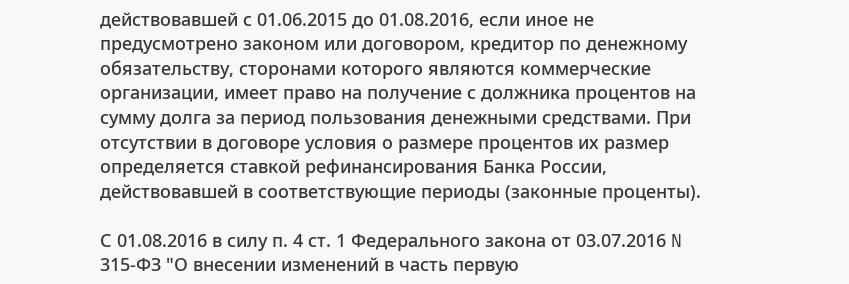действовавшей с 01.06.2015 до 01.08.2016, если иное не предусмотрено законом или договором, кредитор по денежному обязательству, сторонами которого являются коммерческие организации, имеет право на получение с должника процентов на сумму долга за период пользования денежными средствами. При отсутствии в договоре условия о размере процентов их размер определяется ставкой рефинансирования Банка России, действовавшей в соответствующие периоды (законные проценты).

С 01.08.2016 в силу п. 4 ст. 1 Федерального закона от 03.07.2016 N 315-ФЗ "О внесении изменений в часть первую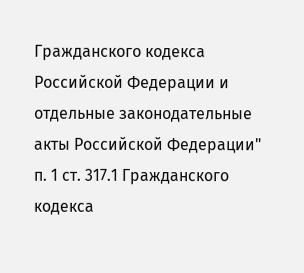Гражданского кодекса Российской Федерации и отдельные законодательные акты Российской Федерации" п. 1 ст. 317.1 Гражданского кодекса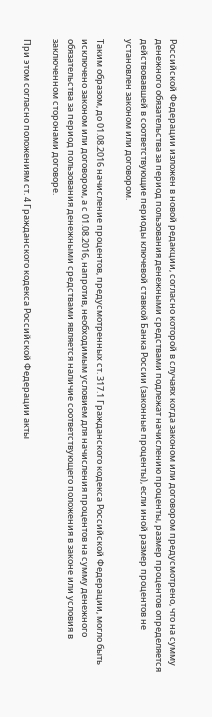Российской Федерации изложен в новой редакции, согласно которой в случаях когда законом или договором предусмотрено, что на сумму денежного обязательства за период пользования денежными средствами подлежат начислению проценты, размер процентов определяется действовавшей в соответствующие периоды ключевой ставкой Банка России (законные проценты), если иной размер процентов не установлен законом или договором.

Таким образом, до 01.08.2016 начисление процентов, предусмотренных ст. 317.1 Гражданского кодекса Российской Федерации, могло быть исключено законом или договором, а с 01.08.2016, напротив, необходимым условием для начисления процентов на сумму денежного обязательства за период пользования денежными средствами является наличие соответствующего положения в законе или условия в заключенном сторонами договоре.

При этом согласно положениям ст. 4 Гражданского кодекса Российской Федерации акты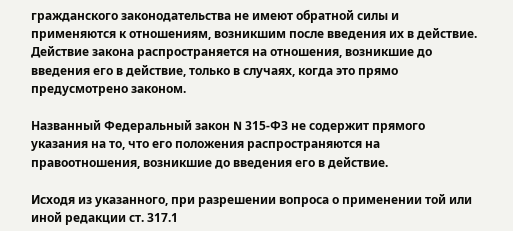гражданского законодательства не имеют обратной силы и применяются к отношениям, возникшим после введения их в действие. Действие закона распространяется на отношения, возникшие до введения его в действие, только в случаях, когда это прямо предусмотрено законом.

Названный Федеральный закон N 315-ФЗ не содержит прямого указания на то, что его положения распространяются на правоотношения, возникшие до введения его в действие.

Исходя из указанного, при разрешении вопроса о применении той или иной редакции ст. 317.1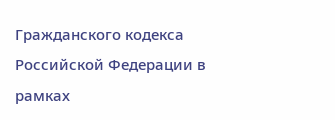Гражданского кодекса Российской Федерации в рамках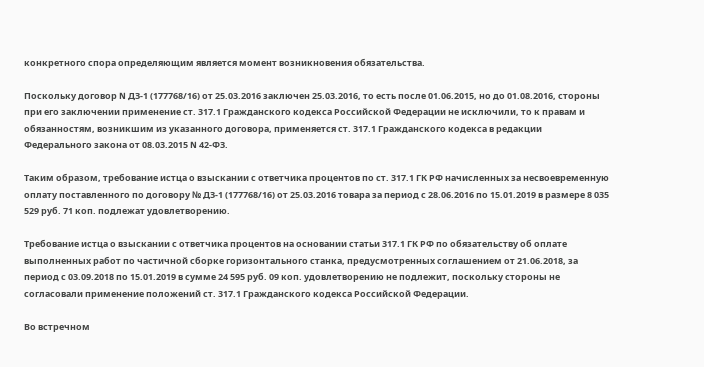конкретного спора определяющим является момент возникновения обязательства.

Поскольку договор N ДЗ-1 (177768/16) от 25.03.2016 заключен 25.03.2016, то есть после 01.06.2015, но до 01.08.2016, стороны при его заключении применение ст. 317.1 Гражданского кодекса Российской Федерации не исключили, то к правам и обязанностям, возникшим из указанного договора, применяется ст. 317.1 Гражданского кодекса в редакции Федерального закона от 08.03.2015 N 42-ФЗ.

Таким образом, требование истца о взыскании с ответчика процентов по ст. 317.1 ГК РФ начисленных за несвоевременную оплату поставленного по договору № ДЗ-1 (177768/16) от 25.03.2016 товара за период с 28.06.2016 по 15.01.2019 в размере 8 035 529 руб. 71 коп. подлежат удовлетворению.

Требование истца о взыскании с ответчика процентов на основании статьи 317.1 ГК РФ по обязательству об оплате выполненных работ по частичной сборке горизонтального станка, предусмотренных соглашением от 21.06.2018, за период с 03.09.2018 по 15.01.2019 в сумме 24 595 руб. 09 коп. удовлетворению не подлежит, поскольку стороны не согласовали применение положений ст. 317.1 Гражданского кодекса Российской Федерации.

Во встречном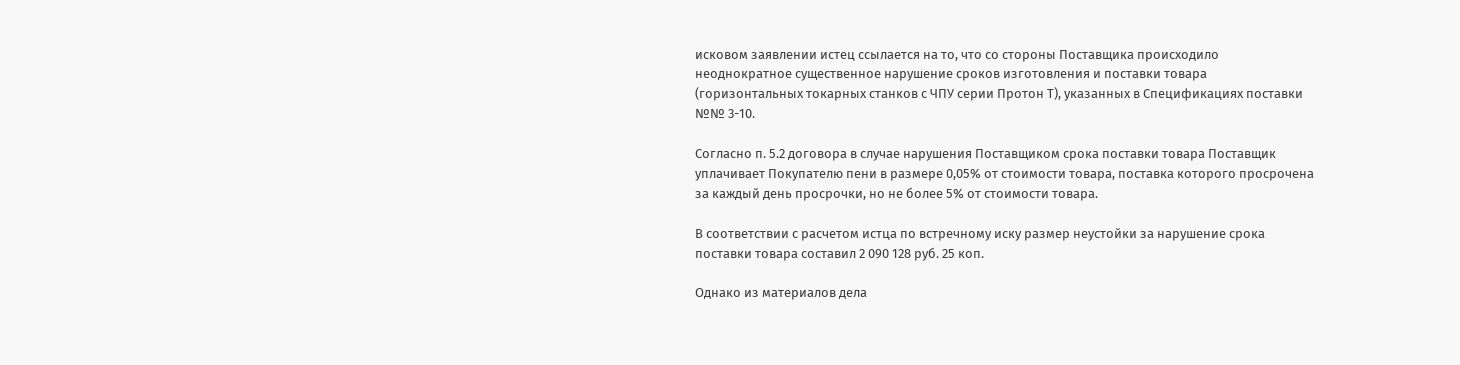исковом заявлении истец ссылается на то, что со стороны Поставщика происходило неоднократное существенное нарушение сроков изготовления и поставки товара (горизонтальных токарных станков с ЧПУ серии Протон Т), указанных в Спецификациях поставки №№ 3-10.

Согласно п. 5.2 договора в случае нарушения Поставщиком срока поставки товара Поставщик уплачивает Покупателю пени в размере 0,05% от стоимости товара, поставка которого просрочена за каждый день просрочки, но не более 5% от стоимости товара.

В соответствии с расчетом истца по встречному иску размер неустойки за нарушение срока поставки товара составил 2 090 128 руб. 25 коп.

Однако из материалов дела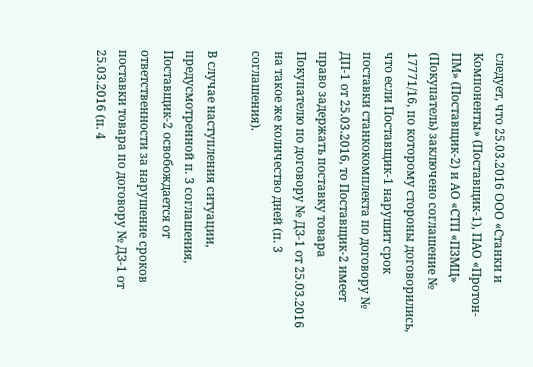следует, что 25.03.2016 ООО «Станки и Компоненты» (Поставщик-1), ПАО «Протон-ПМ» (Поставщик-2) и АО «СТП «ПЗМЦ» (Покупатель) заключено соглашение № 17771/16, по которому стороны договорились, что если Поставщик-1 нарушит срок поставки станкокомплекта по договору № ДП-1 от 25.03.2016, то Поставщик-2 имеет право задержать поставку товара Покупателю по договору № ДЗ-1 от 25.03.2016 на такое же количество дней (п. 3 соглашения).

В случае наступления ситуации, предусмотренной п. 3 соглашения, Поставщик-2 освобождается от ответственности за нарушение сроков поставки товара по договору № ДЗ-1 от 25.03.2016 (п. 4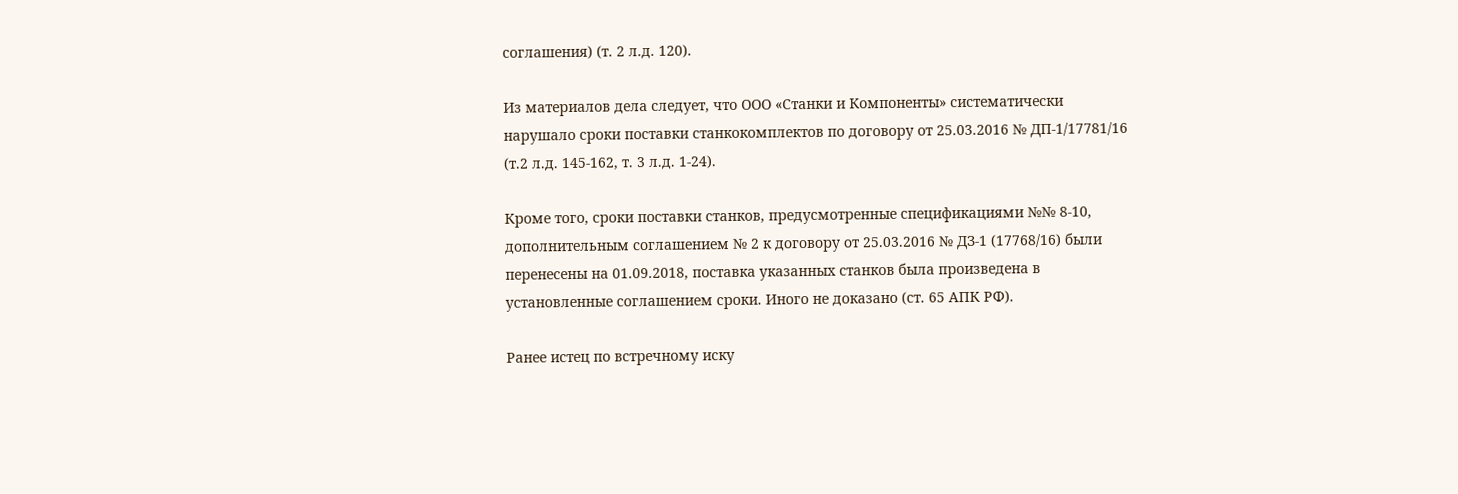соглашения) (т. 2 л.д. 120).

Из материалов дела следует, что ООО «Станки и Компоненты» систематически нарушало сроки поставки станкокомплектов по договору от 25.03.2016 № ДП-1/17781/16 (т.2 л.д. 145-162, т. 3 л.д. 1-24).

Кроме того, сроки поставки станков, предусмотренные спецификациями №№ 8-10, дополнительным соглашением № 2 к договору от 25.03.2016 № ДЗ-1 (17768/16) были перенесены на 01.09.2018, поставка указанных станков была произведена в установленные соглашением сроки. Иного не доказано (ст. 65 АПК РФ).

Ранее истец по встречному иску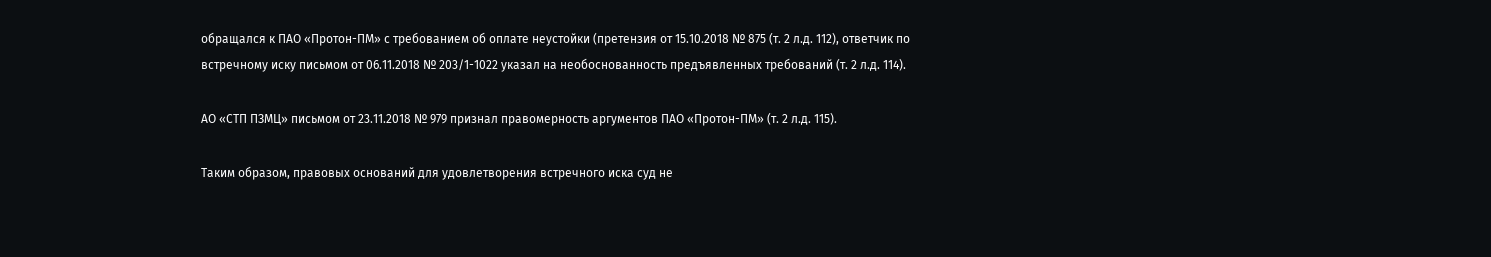обращался к ПАО «Протон-ПМ» с требованием об оплате неустойки (претензия от 15.10.2018 № 875 (т. 2 л.д. 112), ответчик по встречному иску письмом от 06.11.2018 № 203/1-1022 указал на необоснованность предъявленных требований (т. 2 л.д. 114).

АО «СТП ПЗМЦ» письмом от 23.11.2018 № 979 признал правомерность аргументов ПАО «Протон-ПМ» (т. 2 л.д. 115).

Таким образом, правовых оснований для удовлетворения встречного иска суд не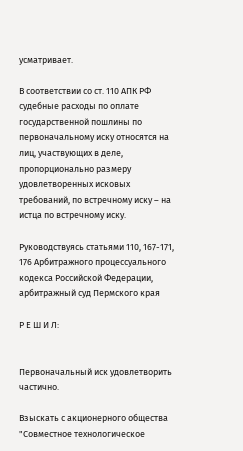усматривает.

В соответствии со ст. 110 АПК РФ судебные расходы по оплате государственной пошлины по первоначальному иску относятся на лиц, участвующих в деле, пропорционально размеру удовлетворенных исковых требований, по встречному иску – на истца по встречному иску.

Руководствуясь статьями 110, 167-171, 176 Арбитражного процессуального кодекса Российской Федерации, арбитражный суд Пермского края

Р Е Ш И Л:


Первоначальный иск удовлетворить частично.

Взыскать с акционерного общества "Совместное технологическое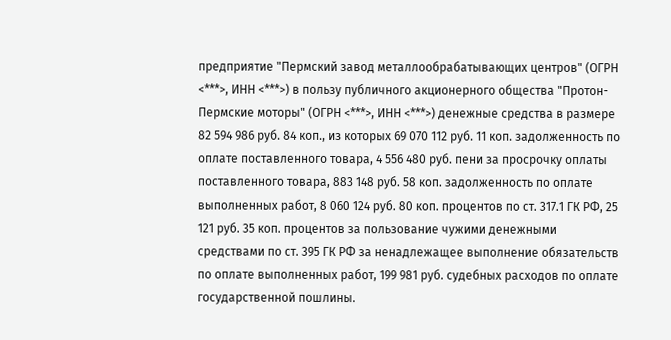предприятие "Пермский завод металлообрабатывающих центров" (ОГРН <***>, ИНН <***>) в пользу публичного акционерного общества "Протон-Пермские моторы" (ОГРН <***>, ИНН <***>) денежные средства в размере 82 594 986 руб. 84 коп., из которых 69 070 112 руб. 11 коп. задолженность по оплате поставленного товара, 4 556 480 руб. пени за просрочку оплаты поставленного товара, 883 148 руб. 58 коп. задолженность по оплате выполненных работ, 8 060 124 руб. 80 коп. процентов по ст. 317.1 ГК РФ, 25 121 руб. 35 коп. процентов за пользование чужими денежными средствами по ст. 395 ГК РФ за ненадлежащее выполнение обязательств по оплате выполненных работ, 199 981 руб. судебных расходов по оплате государственной пошлины.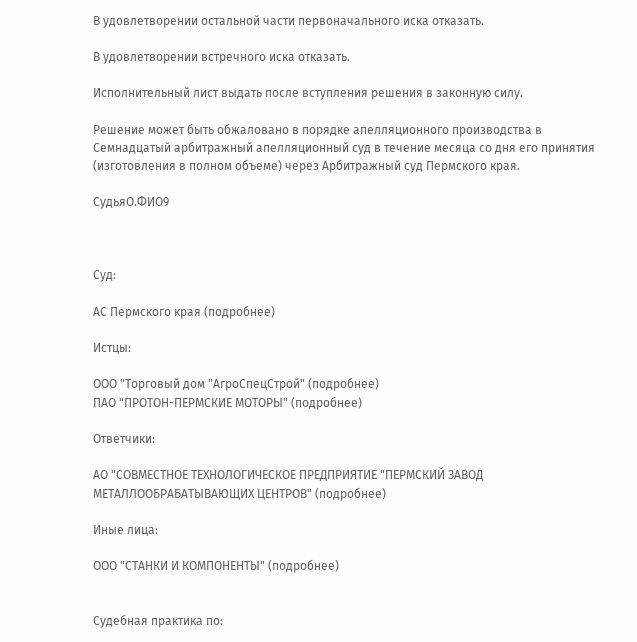В удовлетворении остальной части первоначального иска отказать.

В удовлетворении встречного иска отказать.

Исполнительный лист выдать после вступления решения в законную силу.

Решение может быть обжаловано в порядке апелляционного производства в Семнадцатый арбитражный апелляционный суд в течение месяца со дня его принятия (изготовления в полном объеме) через Арбитражный суд Пермского края.

СудьяО.ФИО9



Суд:

АС Пермского края (подробнее)

Истцы:

ООО "Торговый дом "АгроСпецСтрой" (подробнее)
ПАО "ПРОТОН-ПЕРМСКИЕ МОТОРЫ" (подробнее)

Ответчики:

АО "СОВМЕСТНОЕ ТЕХНОЛОГИЧЕСКОЕ ПРЕДПРИЯТИЕ "ПЕРМСКИЙ ЗАВОД МЕТАЛЛООБРАБАТЫВАЮЩИХ ЦЕНТРОВ" (подробнее)

Иные лица:

ООО "СТАНКИ И КОМПОНЕНТЫ" (подробнее)


Судебная практика по: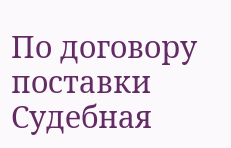По договору поставки
Судебная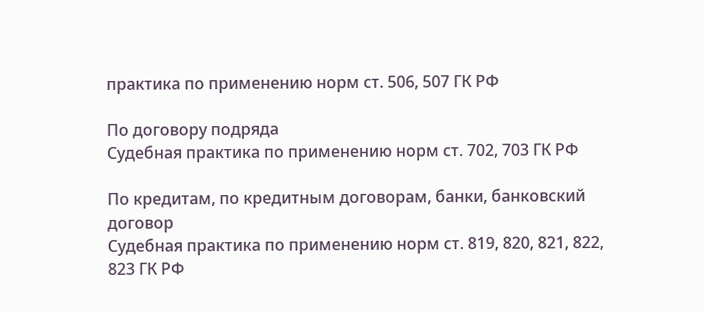практика по применению норм ст. 506, 507 ГК РФ

По договору подряда
Судебная практика по применению норм ст. 702, 703 ГК РФ

По кредитам, по кредитным договорам, банки, банковский договор
Судебная практика по применению норм ст. 819, 820, 821, 822, 823 ГК РФ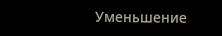Уменьшение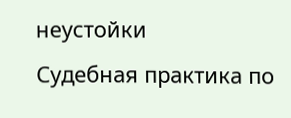неустойки
Судебная практика по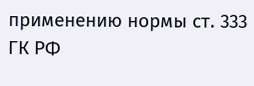применению нормы ст. 333 ГК РФ